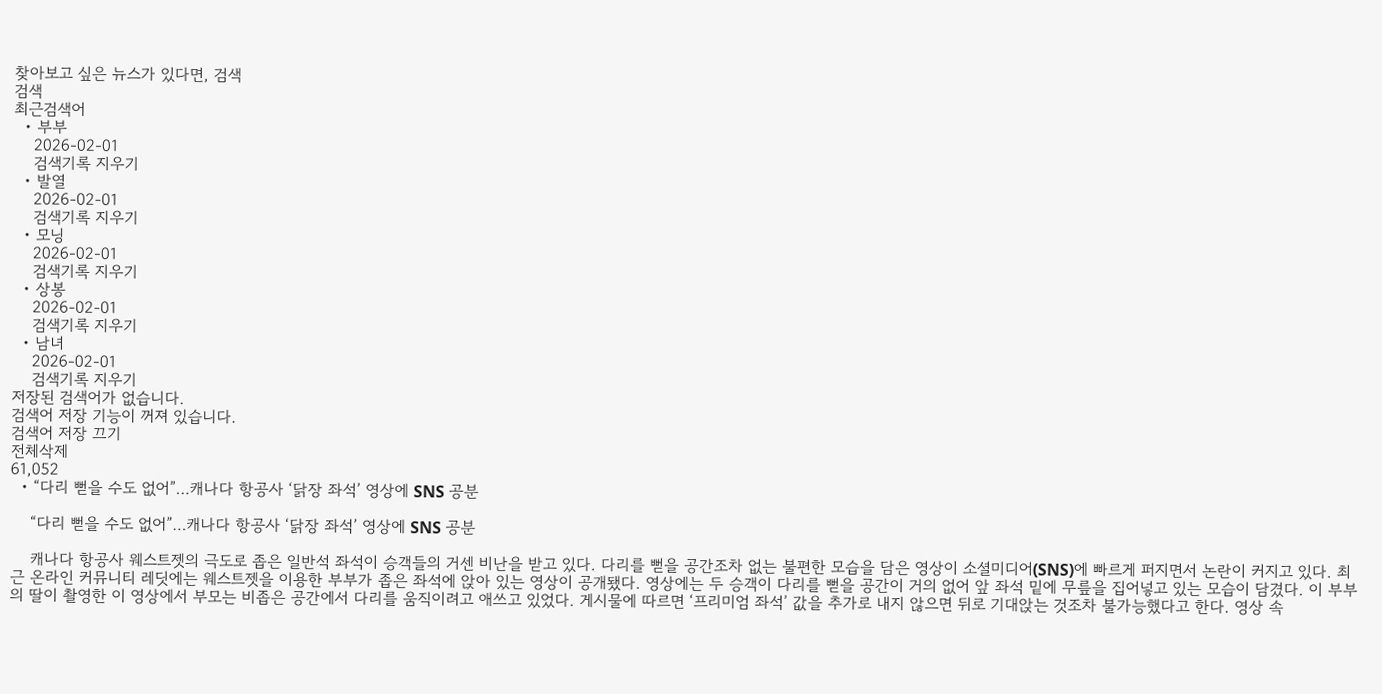찾아보고 싶은 뉴스가 있다면, 검색
검색
최근검색어
  • 부부
    2026-02-01
    검색기록 지우기
  • 발열
    2026-02-01
    검색기록 지우기
  • 모닝
    2026-02-01
    검색기록 지우기
  • 상봉
    2026-02-01
    검색기록 지우기
  • 남녀
    2026-02-01
    검색기록 지우기
저장된 검색어가 없습니다.
검색어 저장 기능이 꺼져 있습니다.
검색어 저장 끄기
전체삭제
61,052
  • “다리 뻗을 수도 없어”…캐나다 항공사 ‘닭장 좌석’ 영상에 SNS 공분

    “다리 뻗을 수도 없어”…캐나다 항공사 ‘닭장 좌석’ 영상에 SNS 공분

    캐나다 항공사 웨스트젯의 극도로 좁은 일반석 좌석이 승객들의 거센 비난을 받고 있다. 다리를 뻗을 공간조차 없는 불편한 모습을 담은 영상이 소셜미디어(SNS)에 빠르게 퍼지면서 논란이 커지고 있다. 최근 온라인 커뮤니티 레딧에는 웨스트젯을 이용한 부부가 좁은 좌석에 앉아 있는 영상이 공개됐다. 영상에는 두 승객이 다리를 뻗을 공간이 거의 없어 앞 좌석 밑에 무릎을 집어넣고 있는 모습이 담겼다. 이 부부의 딸이 촬영한 이 영상에서 부모는 비좁은 공간에서 다리를 움직이려고 애쓰고 있었다. 게시물에 따르면 ‘프리미엄 좌석’ 값을 추가로 내지 않으면 뒤로 기대앉는 것조차 불가능했다고 한다. 영상 속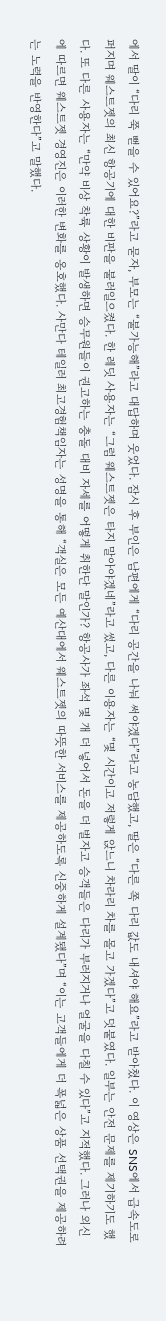에서 딸이 “다리 쭉 뻗을 수 있어요?”라고 묻자, 부모는 “불가능해”라고 대답하며 웃었다. 잠시 후 부인은 남편에게 “다리 공간을 나눠 써야겠다”라고 농담했고, 딸은 “다른 쪽 다리 값도 내셔야 해요”라고 받아쳤다. 이 영상은 SNS에서 급속도로 퍼지며 웨스트젯의 최신 항공기에 대한 비판을 불러일으켰다. 한 레딧 사용자는 “그럼 웨스트젯은 타지 말아야겠네”라고 썼고, 다른 이용자는 “몇 시간이고 저렇게 앉느니 차라리 차를 몰고 가겠다”고 덧붙였다. 일부는 안전 문제를 제기하기도 했다. 또 다른 사용자는 “만약 비상 착륙 상황이 발생하면 승무원들이 권고하는 충돌 대비 자세를 어떻게 취한단 말인가? 항공사가 좌석 몇 개 더 넣어서 돈을 더 벌자고 승객들은 다리가 부러지거나 얼굴을 다칠 수 있다”고 지적했다. 그러나 외신에 따르면 웨스트젯 경영진은 이러한 변화를 옹호했다. 사만다 테일러 최고경험책임자는 성명을 통해 “객실은 모든 예산대에서 웨스트젯의 따뜻한 서비스를 제공하도록 신중하게 설계됐다”며 “이는 고객들에게 더 폭넓은 상품 선택권을 제공하려는 노력을 반영한다”고 말했다.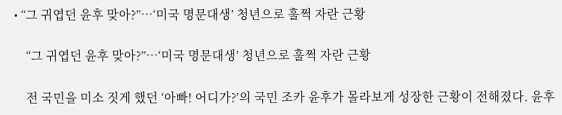• “그 귀엽던 윤후 맞아?”…‘미국 명문대생’ 청년으로 훌쩍 자란 근황

    “그 귀엽던 윤후 맞아?”…‘미국 명문대생’ 청년으로 훌쩍 자란 근황

    전 국민을 미소 짓게 했던 ‘아빠! 어디가?’의 국민 조카 윤후가 몰라보게 성장한 근황이 전해졌다. 윤후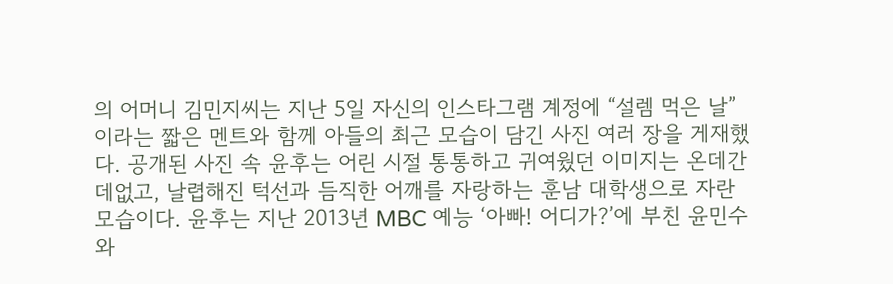의 어머니 김민지씨는 지난 5일 자신의 인스타그램 계정에 “설렘 먹은 날”이라는 짧은 멘트와 함께 아들의 최근 모습이 담긴 사진 여러 장을 게재했다. 공개된 사진 속 윤후는 어린 시절 통통하고 귀여웠던 이미지는 온데간데없고, 날렵해진 턱선과 듬직한 어깨를 자랑하는 훈남 대학생으로 자란 모습이다. 윤후는 지난 2013년 MBC 예능 ‘아빠! 어디가?’에 부친 윤민수와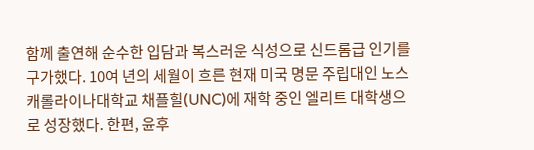함께 출연해 순수한 입담과 복스러운 식성으로 신드롬급 인기를 구가했다. 10여 년의 세월이 흐른 현재 미국 명문 주립대인 노스캐롤라이나대학교 채플힐(UNC)에 재학 중인 엘리트 대학생으로 성장했다. 한편, 윤후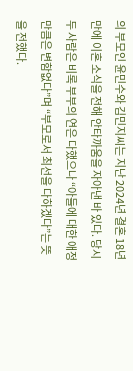의 부모인 윤민수와 김민지씨는 지난 2024년 결혼 18년 만에 이혼 소식을 전해 안타까움을 자아낸 바 있다. 당시 두 사람은 비록 부부의 연은 다했으나 “아들에 대한 애정만큼은 변함없다”며 “부모로서 최선을 다하겠다”는 뜻을 전했다.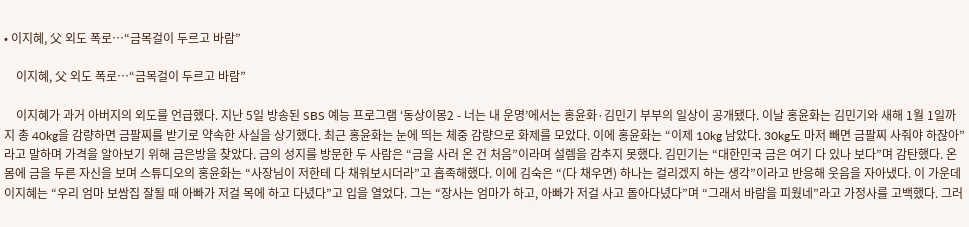• 이지혜, 父 외도 폭로…“금목걸이 두르고 바람”

    이지혜, 父 외도 폭로…“금목걸이 두르고 바람”

    이지혜가 과거 아버지의 외도를 언급했다. 지난 5일 방송된 SBS 예능 프로그램 ‘동상이몽2 - 너는 내 운명’에서는 홍윤화·김민기 부부의 일상이 공개됐다. 이날 홍윤화는 김민기와 새해 1월 1일까지 총 40kg을 감량하면 금팔찌를 받기로 약속한 사실을 상기했다. 최근 홍윤화는 눈에 띄는 체중 감량으로 화제를 모았다. 이에 홍윤화는 “이제 10kg 남았다. 30kg도 마저 빼면 금팔찌 사줘야 하잖아”라고 말하며 가격을 알아보기 위해 금은방을 찾았다. 금의 성지를 방문한 두 사람은 “금을 사러 온 건 처음”이라며 설렘을 감추지 못했다. 김민기는 “대한민국 금은 여기 다 있나 보다”며 감탄했다. 온몸에 금을 두른 자신을 보며 스튜디오의 홍윤화는 “사장님이 저한테 다 채워보시더라”고 흡족해했다. 이에 김숙은 “(다 채우면) 하나는 걸리겠지 하는 생각”이라고 반응해 웃음을 자아냈다. 이 가운데 이지혜는 “우리 엄마 보쌈집 잘될 때 아빠가 저걸 목에 하고 다녔다”고 입을 열었다. 그는 “장사는 엄마가 하고, 아빠가 저걸 사고 돌아다녔다”며 “그래서 바람을 피웠네”라고 가정사를 고백했다. 그러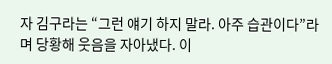자 김구라는 “그런 얘기 하지 말라. 아주 습관이다”라며 당황해 웃음을 자아냈다. 이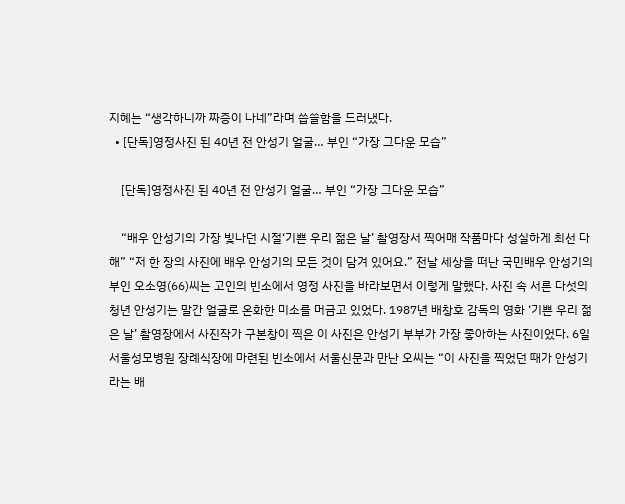지혜는 “생각하니까 짜증이 나네”라며 씁쓸함을 드러냈다.
  • [단독]영정사진 된 40년 전 안성기 얼굴… 부인 “가장 그다운 모습”

    [단독]영정사진 된 40년 전 안성기 얼굴… 부인 “가장 그다운 모습”

    “배우 안성기의 가장 빛나던 시절‘기쁜 우리 젊은 날’ 촬영장서 찍어매 작품마다 성실하게 최선 다해” “저 한 장의 사진에 배우 안성기의 모든 것이 담겨 있어요.” 전날 세상을 떠난 국민배우 안성기의 부인 오소영(66)씨는 고인의 빈소에서 영정 사진을 바라보면서 이렇게 말했다. 사진 속 서른 다섯의 청년 안성기는 말간 얼굴로 온화한 미소를 머금고 있었다. 1987년 배창호 감독의 영화 ‘기쁜 우리 젊은 날’ 촬영장에서 사진작가 구본창이 찍은 이 사진은 안성기 부부가 가장 좋아하는 사진이었다. 6일 서울성모병원 장례식장에 마련된 빈소에서 서울신문과 만난 오씨는 “이 사진을 찍었던 때가 안성기라는 배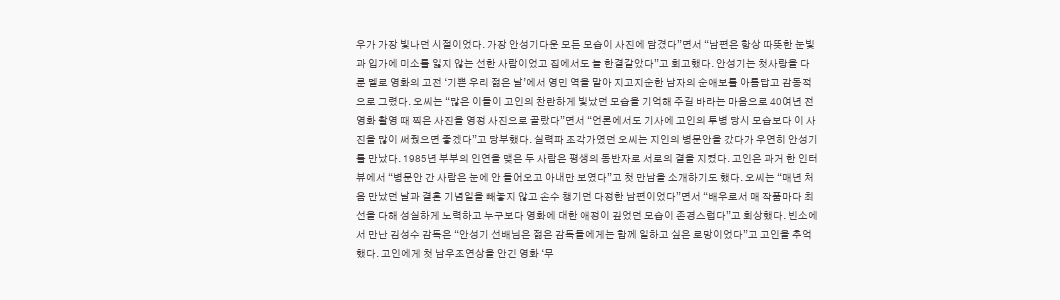우가 가장 빛나던 시절이었다. 가장 안성기다운 모든 모습이 사진에 담겼다”면서 “남편은 항상 따뜻한 눈빛과 입가에 미소를 잃지 않는 선한 사람이었고 집에서도 늘 한결같았다”고 회고했다. 안성기는 첫사랑을 다룬 멜로 영화의 고전 ‘기쁜 우리 젊은 날’에서 영민 역을 맡아 지고지순한 남자의 순애보를 아름답고 감동적으로 그렸다. 오씨는 “많은 이들이 고인의 찬란하게 빛났던 모습을 기억해 주길 바라는 마음으로 40여년 전 영화 촬영 때 찍은 사진을 영정 사진으로 골랐다”면서 “언론에서도 기사에 고인의 투병 당시 모습보다 이 사진을 많이 써줬으면 좋겠다”고 당부했다. 실력파 조각가였던 오씨는 지인의 병문안을 갔다가 우연히 안성기를 만났다. 1985년 부부의 인연을 맺은 두 사람은 평생의 동반자로 서로의 곁을 지켰다. 고인은 과거 한 인터뷰에서 “병문안 간 사람은 눈에 안 들어오고 아내만 보였다”고 첫 만남을 소개하기도 했다. 오씨는 “매년 처음 만났던 날과 결혼 기념일을 빼놓지 않고 손수 챙기던 다정한 남편이었다”면서 “배우로서 매 작품마다 최선을 다해 성실하게 노력하고 누구보다 영화에 대한 애정이 깊었던 모습이 존경스럽다”고 회상했다. 빈소에서 만난 김성수 감독은 “안성기 선배님은 젊은 감독들에게는 함께 일하고 싶은 로망이었다”고 고인을 추억했다. 고인에게 첫 남우조연상을 안긴 영화 ‘무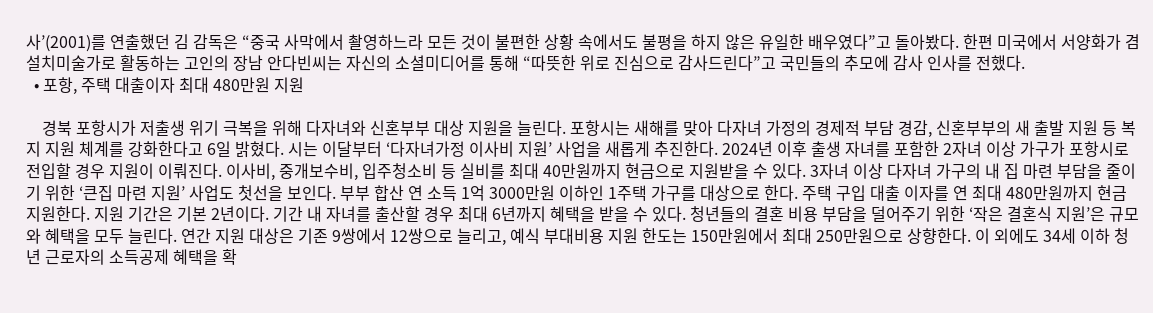사’(2001)를 연출했던 김 감독은 “중국 사막에서 촬영하느라 모든 것이 불편한 상황 속에서도 불평을 하지 않은 유일한 배우였다”고 돌아봤다. 한편 미국에서 서양화가 겸 설치미술가로 활동하는 고인의 장남 안다빈씨는 자신의 소셜미디어를 통해 “따뜻한 위로 진심으로 감사드린다”고 국민들의 추모에 감사 인사를 전했다.
  • 포항, 주택 대출이자 최대 480만원 지원

    경북 포항시가 저출생 위기 극복을 위해 다자녀와 신혼부부 대상 지원을 늘린다. 포항시는 새해를 맞아 다자녀 가정의 경제적 부담 경감, 신혼부부의 새 출발 지원 등 복지 지원 체계를 강화한다고 6일 밝혔다. 시는 이달부터 ‘다자녀가정 이사비 지원’ 사업을 새롭게 추진한다. 2024년 이후 출생 자녀를 포함한 2자녀 이상 가구가 포항시로 전입할 경우 지원이 이뤄진다. 이사비, 중개보수비, 입주청소비 등 실비를 최대 40만원까지 현금으로 지원받을 수 있다. 3자녀 이상 다자녀 가구의 내 집 마련 부담을 줄이기 위한 ‘큰집 마련 지원’ 사업도 첫선을 보인다. 부부 합산 연 소득 1억 3000만원 이하인 1주택 가구를 대상으로 한다. 주택 구입 대출 이자를 연 최대 480만원까지 현금 지원한다. 지원 기간은 기본 2년이다. 기간 내 자녀를 출산할 경우 최대 6년까지 혜택을 받을 수 있다. 청년들의 결혼 비용 부담을 덜어주기 위한 ‘작은 결혼식 지원’은 규모와 혜택을 모두 늘린다. 연간 지원 대상은 기존 9쌍에서 12쌍으로 늘리고, 예식 부대비용 지원 한도는 150만원에서 최대 250만원으로 상향한다. 이 외에도 34세 이하 청년 근로자의 소득공제 혜택을 확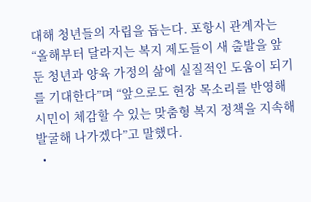대해 청년들의 자립을 돕는다. 포항시 관계자는 “올해부터 달라지는 복지 제도들이 새 출발을 앞둔 청년과 양육 가정의 삶에 실질적인 도움이 되기를 기대한다”며 “앞으로도 현장 목소리를 반영해 시민이 체감할 수 있는 맞춤형 복지 정책을 지속해 발굴해 나가겠다”고 말했다.
  •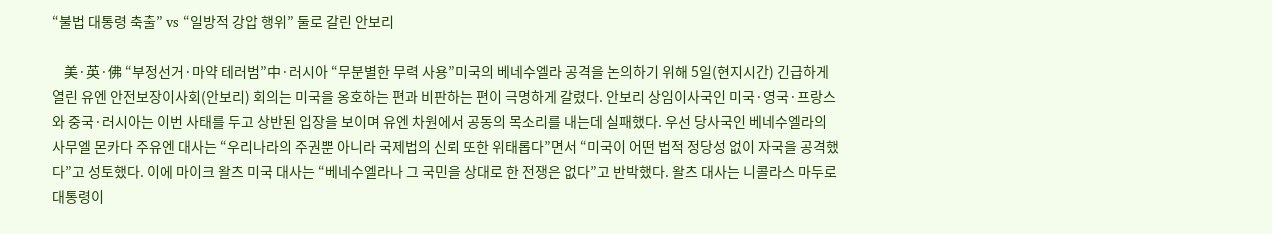“불법 대통령 축출” vs “일방적 강압 행위” 둘로 갈린 안보리

    美·英·佛 “부정선거·마약 테러범”中·러시아 “무분별한 무력 사용”미국의 베네수엘라 공격을 논의하기 위해 5일(현지시간) 긴급하게 열린 유엔 안전보장이사회(안보리) 회의는 미국을 옹호하는 편과 비판하는 편이 극명하게 갈렸다. 안보리 상임이사국인 미국·영국·프랑스와 중국·러시아는 이번 사태를 두고 상반된 입장을 보이며 유엔 차원에서 공동의 목소리를 내는데 실패했다. 우선 당사국인 베네수엘라의 사무엘 몬카다 주유엔 대사는 “우리나라의 주권뿐 아니라 국제법의 신뢰 또한 위태롭다”면서 “미국이 어떤 법적 정당성 없이 자국을 공격했다”고 성토했다. 이에 마이크 왈츠 미국 대사는 “베네수엘라나 그 국민을 상대로 한 전쟁은 없다”고 반박했다. 왈츠 대사는 니콜라스 마두로 대통령이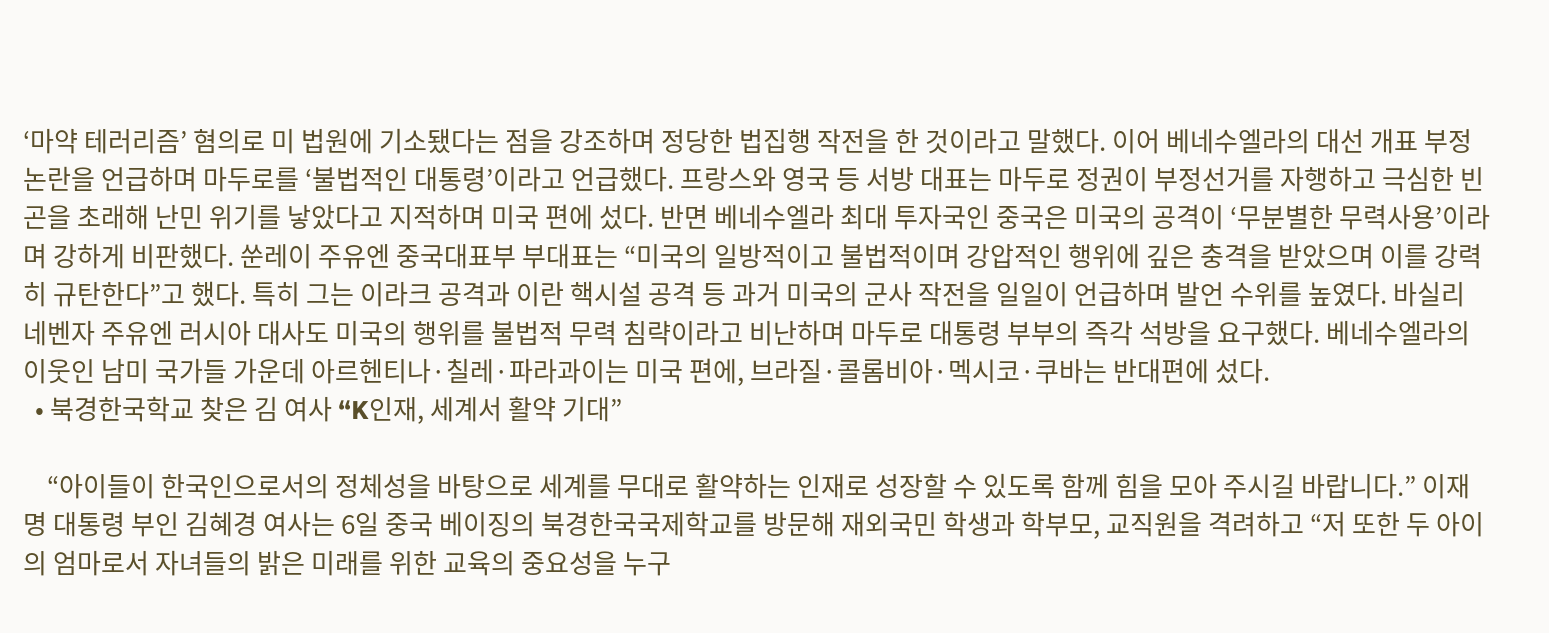‘마약 테러리즘’ 혐의로 미 법원에 기소됐다는 점을 강조하며 정당한 법집행 작전을 한 것이라고 말했다. 이어 베네수엘라의 대선 개표 부정 논란을 언급하며 마두로를 ‘불법적인 대통령’이라고 언급했다. 프랑스와 영국 등 서방 대표는 마두로 정권이 부정선거를 자행하고 극심한 빈곤을 초래해 난민 위기를 낳았다고 지적하며 미국 편에 섰다. 반면 베네수엘라 최대 투자국인 중국은 미국의 공격이 ‘무분별한 무력사용’이라며 강하게 비판했다. 쑨레이 주유엔 중국대표부 부대표는 “미국의 일방적이고 불법적이며 강압적인 행위에 깊은 충격을 받았으며 이를 강력히 규탄한다”고 했다. 특히 그는 이라크 공격과 이란 핵시설 공격 등 과거 미국의 군사 작전을 일일이 언급하며 발언 수위를 높였다. 바실리 네벤자 주유엔 러시아 대사도 미국의 행위를 불법적 무력 침략이라고 비난하며 마두로 대통령 부부의 즉각 석방을 요구했다. 베네수엘라의 이웃인 남미 국가들 가운데 아르헨티나·칠레·파라과이는 미국 편에, 브라질·콜롬비아·멕시코·쿠바는 반대편에 섰다.
  • 북경한국학교 찾은 김 여사 “K인재, 세계서 활약 기대”

    “아이들이 한국인으로서의 정체성을 바탕으로 세계를 무대로 활약하는 인재로 성장할 수 있도록 함께 힘을 모아 주시길 바랍니다.” 이재명 대통령 부인 김혜경 여사는 6일 중국 베이징의 북경한국국제학교를 방문해 재외국민 학생과 학부모, 교직원을 격려하고 “저 또한 두 아이의 엄마로서 자녀들의 밝은 미래를 위한 교육의 중요성을 누구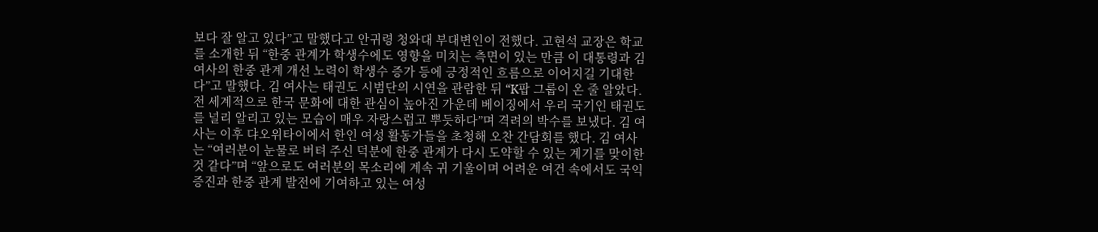보다 잘 알고 있다”고 말했다고 안귀령 청와대 부대변인이 전했다. 고현석 교장은 학교를 소개한 뒤 “한중 관계가 학생수에도 영향을 미치는 측면이 있는 만큼 이 대통령과 김 여사의 한중 관계 개선 노력이 학생수 증가 등에 긍정적인 흐름으로 이어지길 기대한다”고 말했다. 김 여사는 태권도 시범단의 시연을 관람한 뒤 “K팝 그룹이 온 줄 알았다. 전 세계적으로 한국 문화에 대한 관심이 높아진 가운데 베이징에서 우리 국기인 태권도를 널리 알리고 있는 모습이 매우 자랑스럽고 뿌듯하다”며 격려의 박수를 보냈다. 김 여사는 이후 댜오위타이에서 한인 여성 활동가들을 초청해 오찬 간담회를 했다. 김 여사는 “여러분이 눈물로 버텨 주신 덕분에 한중 관계가 다시 도약할 수 있는 계기를 맞이한 것 같다”며 “앞으로도 여러분의 목소리에 계속 귀 기울이며 어려운 여건 속에서도 국익 증진과 한중 관계 발전에 기여하고 있는 여성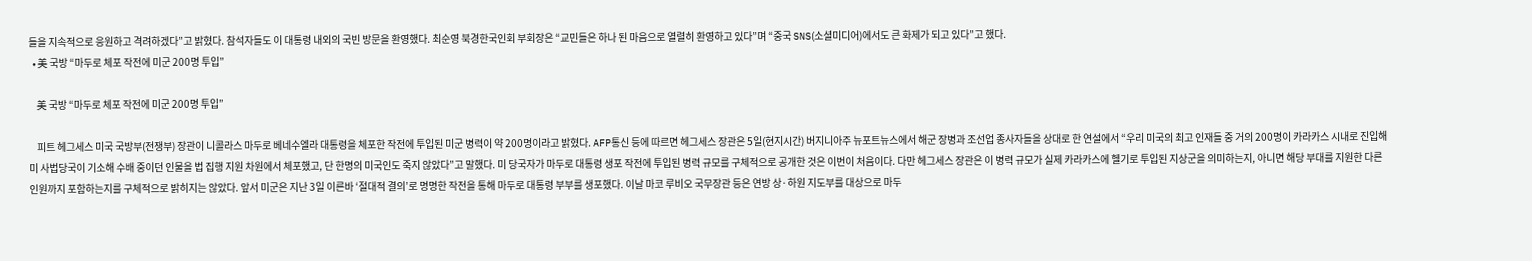들을 지속적으로 응원하고 격려하겠다”고 밝혔다. 참석자들도 이 대통령 내외의 국빈 방문을 환영했다. 최순영 북경한국인회 부회장은 “교민들은 하나 된 마음으로 열렬히 환영하고 있다”며 “중국 SNS(소셜미디어)에서도 큰 화제가 되고 있다”고 했다.
  • 美 국방 “마두로 체포 작전에 미군 200명 투입”

    美 국방 “마두로 체포 작전에 미군 200명 투입”

    피트 헤그세스 미국 국방부(전쟁부) 장관이 니콜라스 마두로 베네수엘라 대통령을 체포한 작전에 투입된 미군 병력이 약 200명이라고 밝혔다. AFP통신 등에 따르면 헤그세스 장관은 5일(현지시간) 버지니아주 뉴포트뉴스에서 해군 장병과 조선업 종사자들을 상대로 한 연설에서 “우리 미국의 최고 인재들 중 거의 200명이 카라카스 시내로 진입해 미 사법당국이 기소해 수배 중이던 인물을 법 집행 지원 차원에서 체포했고, 단 한명의 미국인도 죽지 않았다”고 말했다. 미 당국자가 마두로 대통령 생포 작전에 투입된 병력 규모를 구체적으로 공개한 것은 이번이 처음이다. 다만 헤그세스 장관은 이 병력 규모가 실제 카라카스에 헬기로 투입된 지상군을 의미하는지, 아니면 해당 부대를 지원한 다른 인원까지 포함하는지를 구체적으로 밝히지는 않았다. 앞서 미군은 지난 3일 이른바 ‘절대적 결의’로 명명한 작전을 통해 마두로 대통령 부부를 생포했다. 이날 마코 루비오 국무장관 등은 연방 상·하원 지도부를 대상으로 마두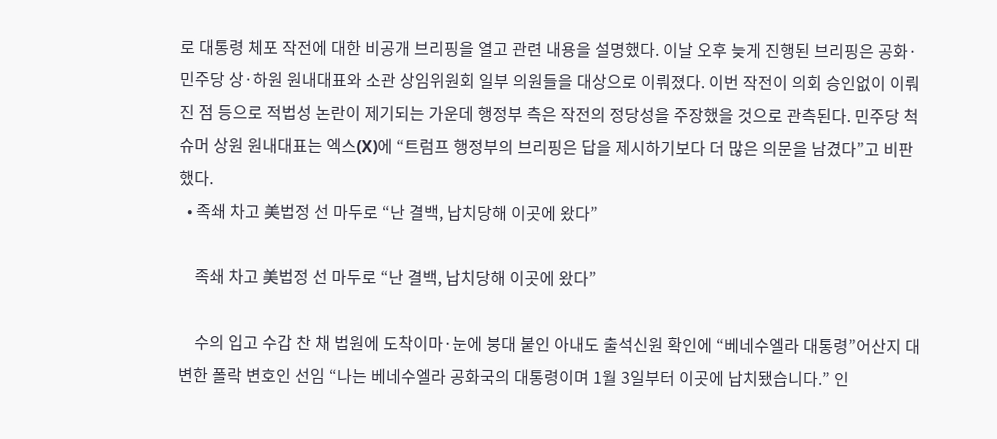로 대통령 체포 작전에 대한 비공개 브리핑을 열고 관련 내용을 설명했다. 이날 오후 늦게 진행된 브리핑은 공화·민주당 상·하원 원내대표와 소관 상임위원회 일부 의원들을 대상으로 이뤄졌다. 이번 작전이 의회 승인없이 이뤄진 점 등으로 적법성 논란이 제기되는 가운데 행정부 측은 작전의 정당성을 주장했을 것으로 관측된다. 민주당 척 슈머 상원 원내대표는 엑스(X)에 “트럼프 행정부의 브리핑은 답을 제시하기보다 더 많은 의문을 남겼다”고 비판했다.
  • 족쇄 차고 美법정 선 마두로 “난 결백, 납치당해 이곳에 왔다”

    족쇄 차고 美법정 선 마두로 “난 결백, 납치당해 이곳에 왔다”

    수의 입고 수갑 찬 채 법원에 도착이마·눈에 붕대 붙인 아내도 출석신원 확인에 “베네수엘라 대통령”어산지 대변한 폴락 변호인 선임 “나는 베네수엘라 공화국의 대통령이며 1월 3일부터 이곳에 납치됐습니다.” 인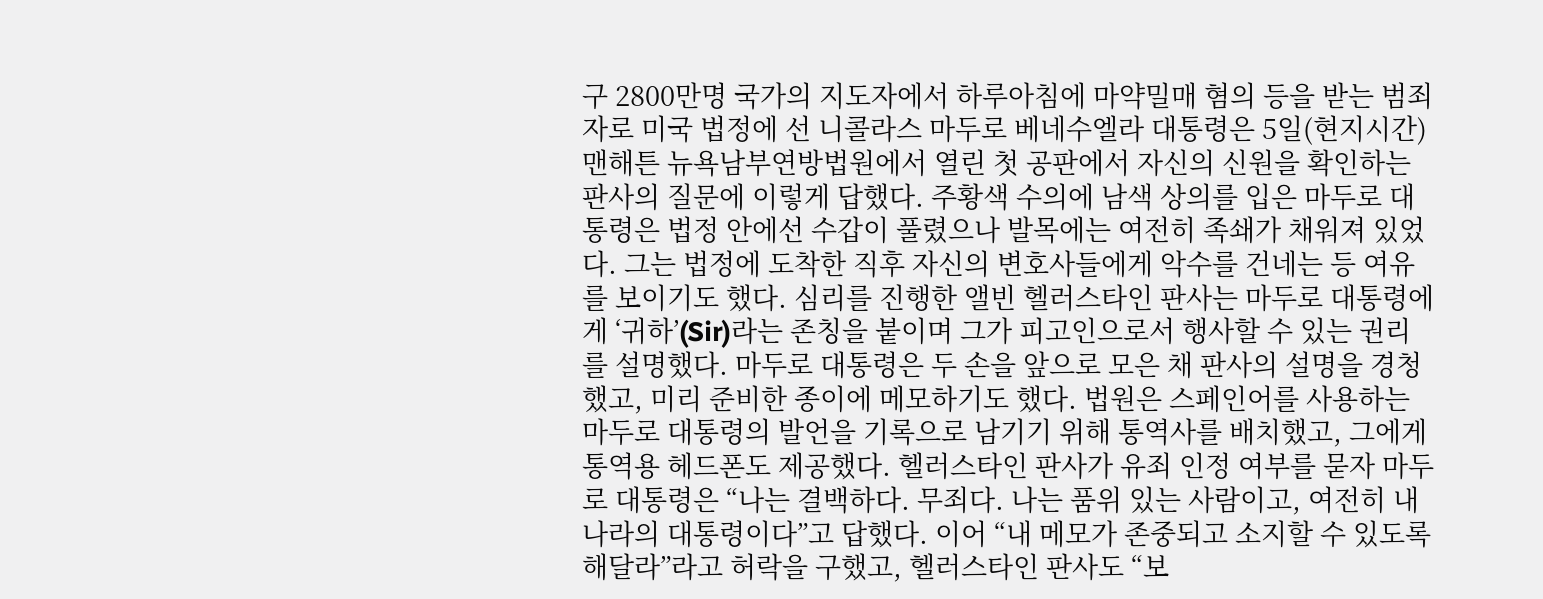구 2800만명 국가의 지도자에서 하루아침에 마약밀매 혐의 등을 받는 범죄자로 미국 법정에 선 니콜라스 마두로 베네수엘라 대통령은 5일(현지시간) 맨해튼 뉴욕남부연방법원에서 열린 첫 공판에서 자신의 신원을 확인하는 판사의 질문에 이렇게 답했다. 주황색 수의에 남색 상의를 입은 마두로 대통령은 법정 안에선 수갑이 풀렸으나 발목에는 여전히 족쇄가 채워져 있었다. 그는 법정에 도착한 직후 자신의 변호사들에게 악수를 건네는 등 여유를 보이기도 했다. 심리를 진행한 앨빈 헬러스타인 판사는 마두로 대통령에게 ‘귀하’(Sir)라는 존칭을 붙이며 그가 피고인으로서 행사할 수 있는 권리를 설명했다. 마두로 대통령은 두 손을 앞으로 모은 채 판사의 설명을 경청했고, 미리 준비한 종이에 메모하기도 했다. 법원은 스페인어를 사용하는 마두로 대통령의 발언을 기록으로 남기기 위해 통역사를 배치했고, 그에게 통역용 헤드폰도 제공했다. 헬러스타인 판사가 유죄 인정 여부를 묻자 마두로 대통령은 “나는 결백하다. 무죄다. 나는 품위 있는 사람이고, 여전히 내 나라의 대통령이다”고 답했다. 이어 “내 메모가 존중되고 소지할 수 있도록 해달라”라고 허락을 구했고, 헬러스타인 판사도 “보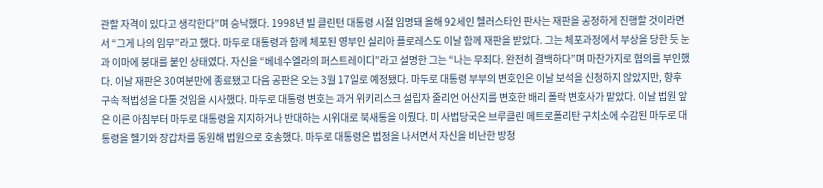관할 자격이 있다고 생각한다”며 승낙했다. 1998년 빌 클린턴 대통령 시절 임명돼 올해 92세인 헬러스타인 판사는 재판을 공정하게 진행할 것이라면서 “그게 나의 임무”라고 했다. 마두로 대통령과 함께 체포된 영부인 실리아 플로레스도 이날 함께 재판을 받았다. 그는 체포과정에서 부상을 당한 듯 눈과 이마에 붕대를 붙인 상태였다. 자신을 “베네수엘라의 퍼스트레이디”라고 설명한 그는 “나는 무죄다. 완전히 결백하다”며 마찬가지로 혐의를 부인했다. 이날 재판은 30여분만에 종료됐고 다음 공판은 오는 3월 17일로 예정됐다. 마두로 대통령 부부의 변호인은 이날 보석을 신청하지 않았지만, 향후 구속 적법성을 다툴 것임을 시사했다. 마두로 대통령 변호는 과거 위키리스크 설립자 줄리언 어산지를 변호한 배리 폴락 변호사가 맡았다. 이날 법원 앞은 이른 아침부터 마두로 대통령을 지지하거나 반대하는 시위대로 북새통을 이뤘다. 미 사법당국은 브루클린 메트로폴리탄 구치소에 수감된 마두로 대통령을 헬기와 장갑차를 동원해 법원으로 호송했다. 마두로 대통령은 법정을 나서면서 자신을 비난한 방청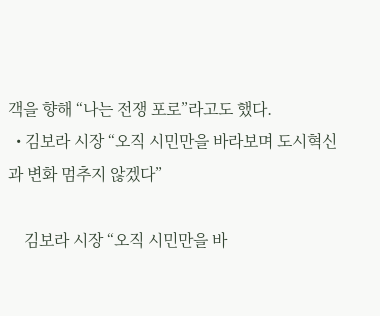객을 향해 “나는 전쟁 포로”라고도 했다.
  • 김보라 시장 “오직 시민만을 바라보며 도시혁신과 변화 멈추지 않겠다”

    김보라 시장 “오직 시민만을 바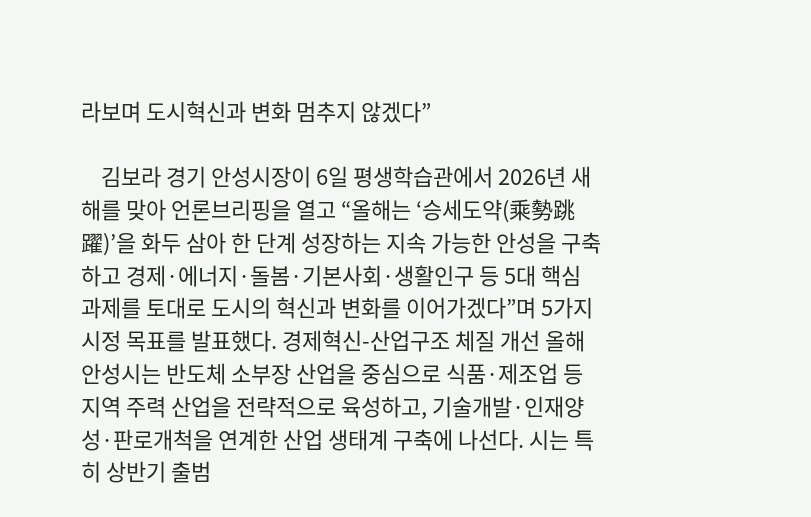라보며 도시혁신과 변화 멈추지 않겠다”

    김보라 경기 안성시장이 6일 평생학습관에서 2026년 새해를 맞아 언론브리핑을 열고 “올해는 ‘승세도약(乘勢跳躍)’을 화두 삼아 한 단계 성장하는 지속 가능한 안성을 구축하고 경제·에너지·돌봄·기본사회·생활인구 등 5대 핵심 과제를 토대로 도시의 혁신과 변화를 이어가겠다”며 5가지 시정 목표를 발표했다. 경제혁신-산업구조 체질 개선 올해 안성시는 반도체 소부장 산업을 중심으로 식품·제조업 등 지역 주력 산업을 전략적으로 육성하고, 기술개발·인재양성·판로개척을 연계한 산업 생태계 구축에 나선다. 시는 특히 상반기 출범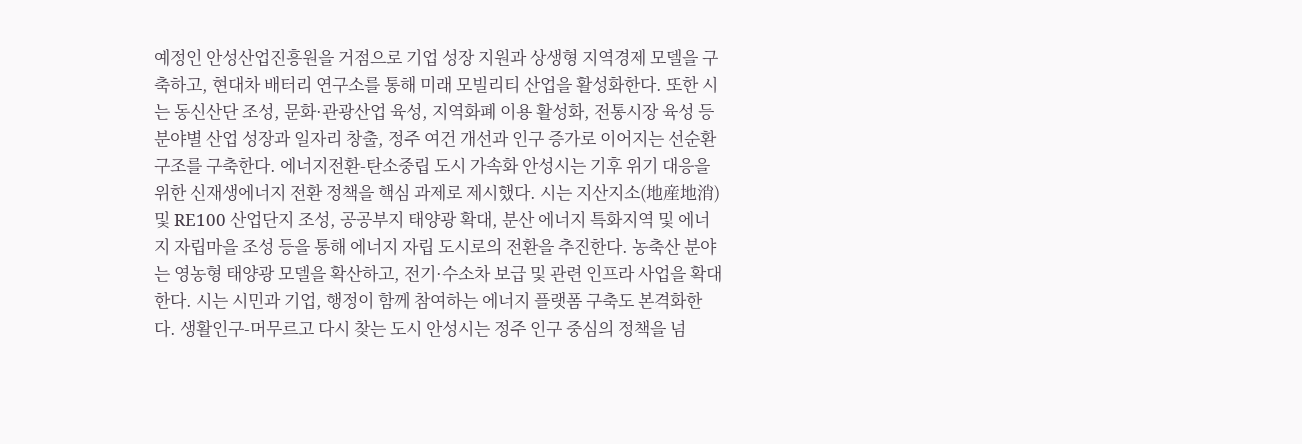예정인 안성산업진흥원을 거점으로 기업 성장 지원과 상생형 지역경제 모델을 구축하고, 현대차 배터리 연구소를 통해 미래 모빌리티 산업을 활성화한다. 또한 시는 동신산단 조성, 문화·관광산업 육성, 지역화폐 이용 활성화, 전통시장 육성 등 분야별 산업 성장과 일자리 창출, 정주 여건 개선과 인구 증가로 이어지는 선순환 구조를 구축한다. 에너지전환-탄소중립 도시 가속화 안성시는 기후 위기 대응을 위한 신재생에너지 전환 정책을 핵심 과제로 제시했다. 시는 지산지소(地産地消) 및 RE100 산업단지 조성, 공공부지 태양광 확대, 분산 에너지 특화지역 및 에너지 자립마을 조성 등을 통해 에너지 자립 도시로의 전환을 추진한다. 농축산 분야는 영농형 태양광 모델을 확산하고, 전기·수소차 보급 및 관련 인프라 사업을 확대한다. 시는 시민과 기업, 행정이 함께 참여하는 에너지 플랫폼 구축도 본격화한다. 생활인구-머무르고 다시 찾는 도시 안성시는 정주 인구 중심의 정책을 넘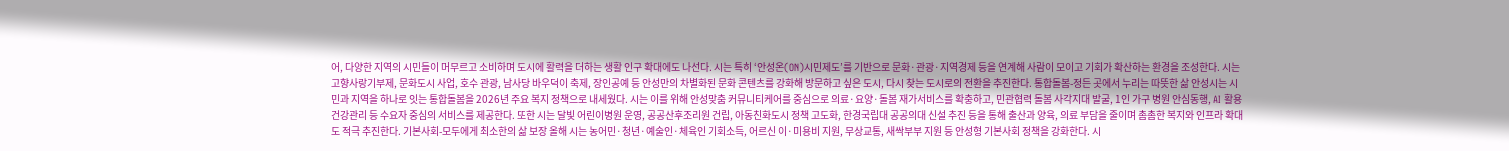어, 다양한 지역의 시민들이 머무르고 소비하며 도시에 활력을 더하는 생활 인구 확대에도 나선다. 시는 특히 ‘안성온(ON)시민제도’를 기반으로 문화·관광·지역경제 등을 연계해 사람이 모이고 기회가 확산하는 환경을 조성한다. 시는 고향사랑기부제, 문화도시 사업, 호수 관광, 남사당 바우덕이 축제, 장인공예 등 안성만의 차별화된 문화 콘텐츠를 강화해 방문하고 싶은 도시, 다시 찾는 도시로의 전환을 추진한다. 통합돌봄-정든 곳에서 누리는 따뜻한 삶 안성시는 시민과 지역을 하나로 잇는 통합돌봄을 2026년 주요 복지 정책으로 내세웠다. 시는 이를 위해 안성맞춤 커뮤니티케어를 중심으로 의료·요양·돌봄 재가서비스를 확충하고, 민관협력 돌봄 사각지대 발굴, 1인 가구 병원 안심동행, AI 활용 건강관리 등 수요자 중심의 서비스를 제공한다. 또한 시는 달빛 어린이병원 운영, 공공산후조리원 건립, 아동친화도시 정책 고도화, 한경국립대 공공의대 신설 추진 등을 통해 출산과 양육, 의료 부담을 줄이며 촘촘한 복지와 인프라 확대도 적극 추진한다. 기본사회-모두에게 최소한의 삶 보장 올해 시는 농어민·청년·예술인·체육인 기회소득, 어르신 이·미용비 지원, 무상교통, 새싹부부 지원 등 안성형 기본사회 정책을 강화한다. 시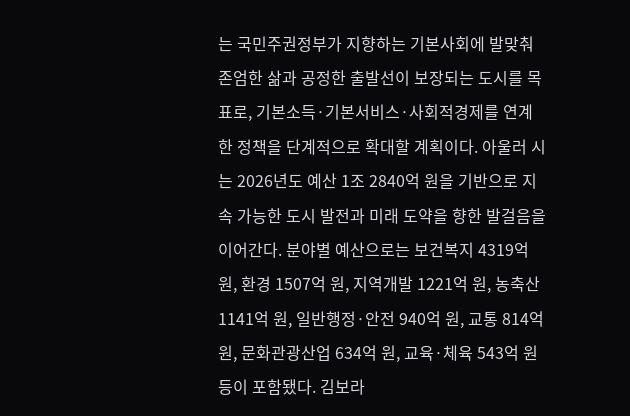는 국민주권정부가 지향하는 기본사회에 발맞춰 존엄한 삶과 공정한 출발선이 보장되는 도시를 목표로, 기본소득·기본서비스·사회적경제를 연계한 정책을 단계적으로 확대할 계획이다. 아울러 시는 2026년도 예산 1조 2840억 원을 기반으로 지속 가능한 도시 발전과 미래 도약을 향한 발걸음을 이어간다. 분야별 예산으로는 보건복지 4319억 원, 환경 1507억 원, 지역개발 1221억 원, 농축산 1141억 원, 일반행정·안전 940억 원, 교통 814억 원, 문화관광산업 634억 원, 교육·체육 543억 원 등이 포함됐다. 김보라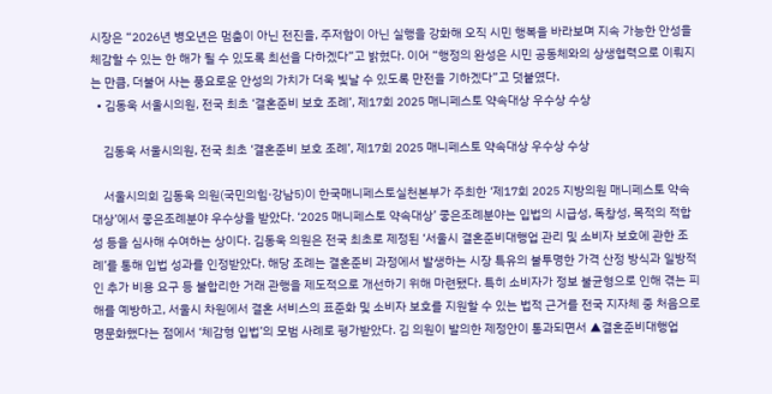시장은 “2026년 병오년은 멈춤이 아닌 전진을, 주저함이 아닌 실행을 강화해 오직 시민 행복을 바라보며 지속 가능한 안성을 체감할 수 있는 한 해가 될 수 있도록 최선을 다하겠다”고 밝혔다. 이어 “행정의 완성은 시민 공동체와의 상생협력으로 이뤄지는 만큼, 더불어 사는 풍요로운 안성의 가치가 더욱 빛날 수 있도록 만전을 기하겠다”고 덧붙였다.
  • 김동욱 서울시의원, 전국 최초 ‘결혼준비 보호 조례’, 제17회 2025 매니페스토 약속대상 우수상 수상

    김동욱 서울시의원, 전국 최초 ‘결혼준비 보호 조례’, 제17회 2025 매니페스토 약속대상 우수상 수상

    서울시의회 김동욱 의원(국민의힘·강남5)이 한국매니페스토실천본부가 주최한 ‘제17회 2025 지방의원 매니페스토 약속대상’에서 좋은조례분야 우수상을 받았다. ‘2025 매니페스토 약속대상’ 좋은조례분야는 입법의 시급성, 독창성, 목적의 적합성 등을 심사해 수여하는 상이다. 김동욱 의원은 전국 최초로 제정된 ‘서울시 결혼준비대행업 관리 및 소비자 보호에 관한 조례’를 통해 입법 성과를 인정받았다. 해당 조례는 결혼준비 과정에서 발생하는 시장 특유의 불투명한 가격 산정 방식과 일방적인 추가 비용 요구 등 불합리한 거래 관행을 제도적으로 개선하기 위해 마련됐다. 특히 소비자가 정보 불균형으로 인해 겪는 피해를 예방하고, 서울시 차원에서 결혼 서비스의 표준화 및 소비자 보호를 지원할 수 있는 법적 근거를 전국 지자체 중 처음으로 명문화했다는 점에서 ‘체감형 입법’의 모범 사례로 평가받았다. 김 의원이 발의한 제정안이 통과되면서 ▲결혼준비대행업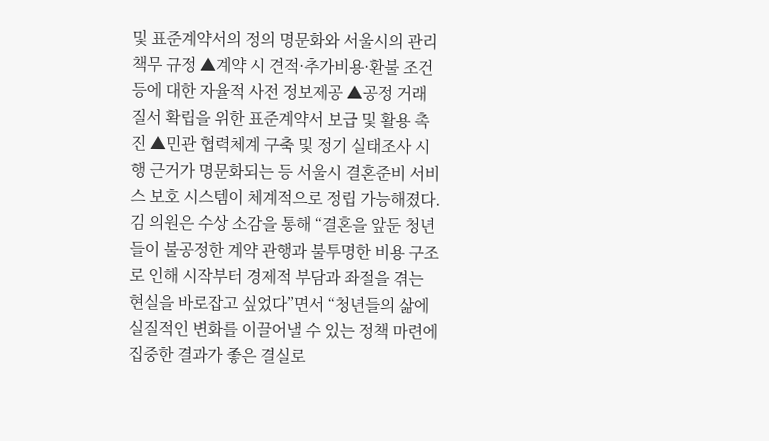및 표준계약서의 정의 명문화와 서울시의 관리 책무 규정 ▲계약 시 견적·추가비용·환불 조건 등에 대한 자율적 사전 정보제공 ▲공정 거래 질서 확립을 위한 표준계약서 보급 및 활용 촉진 ▲민관 협력체계 구축 및 정기 실태조사 시행 근거가 명문화되는 등 서울시 결혼준비 서비스 보호 시스템이 체계적으로 정립 가능해졌다. 김 의원은 수상 소감을 통해 “결혼을 앞둔 청년들이 불공정한 계약 관행과 불투명한 비용 구조로 인해 시작부터 경제적 부담과 좌절을 겪는 현실을 바로잡고 싶었다”면서 “청년들의 삶에 실질적인 변화를 이끌어낼 수 있는 정책 마련에 집중한 결과가 좋은 결실로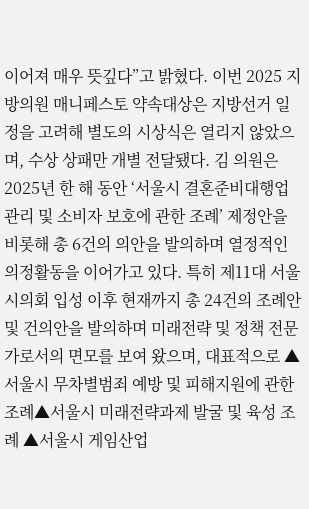이어져 매우 뜻깊다”고 밝혔다. 이번 2025 지방의원 매니페스토 약속대상은 지방선거 일정을 고려해 별도의 시상식은 열리지 않았으며, 수상 상패만 개별 전달됐다. 김 의원은 2025년 한 해 동안 ‘서울시 결혼준비대행업 관리 및 소비자 보호에 관한 조례’ 제정안을 비롯해 총 6건의 의안을 발의하며 열정적인 의정활동을 이어가고 있다. 특히 제11대 서울시의회 입성 이후 현재까지 총 24건의 조례안 및 건의안을 발의하며 미래전략 및 정책 전문가로서의 면모를 보여 왔으며, 대표적으로 ▲서울시 무차별범죄 예방 및 피해지원에 관한 조례▲서울시 미래전략과제 발굴 및 육성 조례 ▲서울시 게임산업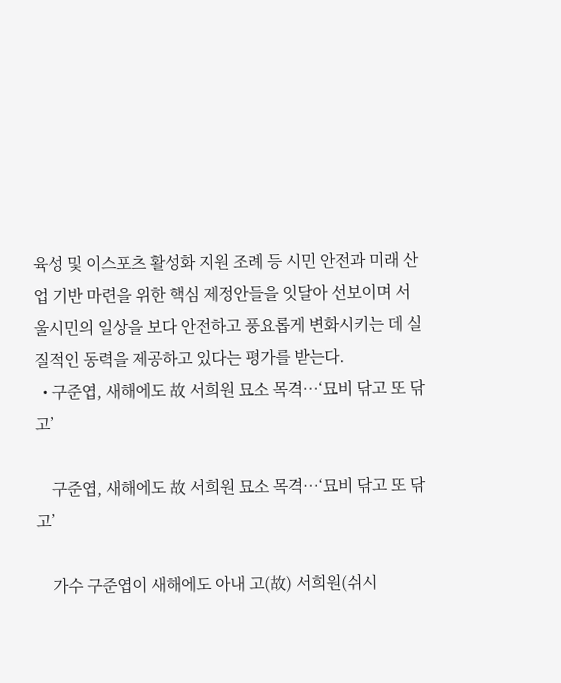육성 및 이스포츠 활성화 지원 조례 등 시민 안전과 미래 산업 기반 마련을 위한 핵심 제정안들을 잇달아 선보이며 서울시민의 일상을 보다 안전하고 풍요롭게 변화시키는 데 실질적인 동력을 제공하고 있다는 평가를 받는다.
  • 구준엽, 새해에도 故 서희원 묘소 목격…‘묘비 닦고 또 닦고’

    구준엽, 새해에도 故 서희원 묘소 목격…‘묘비 닦고 또 닦고’

    가수 구준엽이 새해에도 아내 고(故) 서희원(쉬시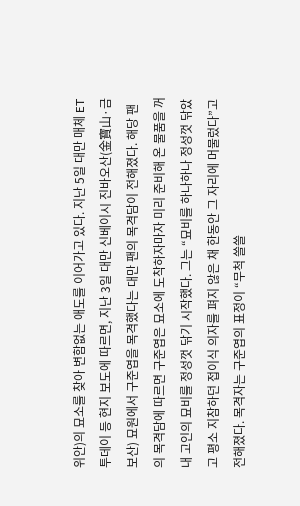위안)의 묘소를 찾아 변함없는 애도를 이어가고 있다. 지난 5일 대만 매체 ET투데이 등 현지 보도에 따르면, 지난 3일 대만 신베이시 진바오산(金寶山·금보산) 묘원에서 구준엽을 목격했다는 대만 팬의 목격담이 전해졌다. 해당 팬의 목격담에 따르면 구준엽은 묘소에 도착하자마자 미리 준비해 온 물품을 꺼내 고인의 묘비를 정성껏 닦기 시작했다. 그는 “묘비를 하나하나 정성껏 닦았고 평소 지참하던 접이식 의자를 펴지 않은 채 한동안 그 자리에 머물렀다”고 전해졌다. 목격자는 구준엽의 표정이 “무척 쓸쓸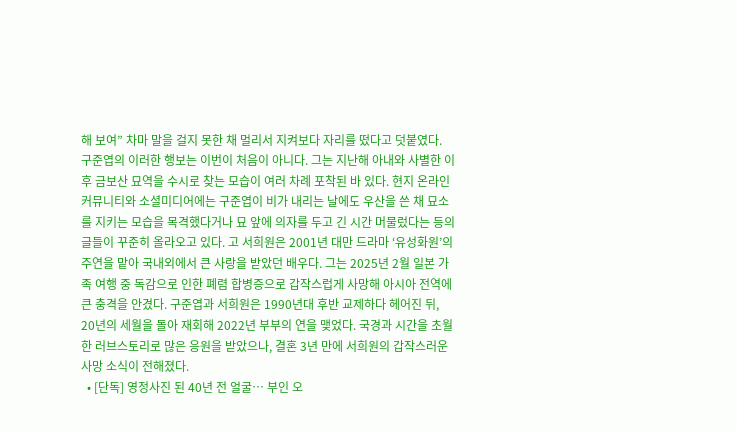해 보여” 차마 말을 걸지 못한 채 멀리서 지켜보다 자리를 떴다고 덧붙였다. 구준엽의 이러한 행보는 이번이 처음이 아니다. 그는 지난해 아내와 사별한 이후 금보산 묘역을 수시로 찾는 모습이 여러 차례 포착된 바 있다. 현지 온라인 커뮤니티와 소셜미디어에는 구준엽이 비가 내리는 날에도 우산을 쓴 채 묘소를 지키는 모습을 목격했다거나 묘 앞에 의자를 두고 긴 시간 머물렀다는 등의 글들이 꾸준히 올라오고 있다. 고 서희원은 2001년 대만 드라마 ‘유성화원’의 주연을 맡아 국내외에서 큰 사랑을 받았던 배우다. 그는 2025년 2월 일본 가족 여행 중 독감으로 인한 폐렴 합병증으로 갑작스럽게 사망해 아시아 전역에 큰 충격을 안겼다. 구준엽과 서희원은 1990년대 후반 교제하다 헤어진 뒤, 20년의 세월을 돌아 재회해 2022년 부부의 연을 맺었다. 국경과 시간을 초월한 러브스토리로 많은 응원을 받았으나, 결혼 3년 만에 서희원의 갑작스러운 사망 소식이 전해졌다.
  • [단독] 영정사진 된 40년 전 얼굴… 부인 오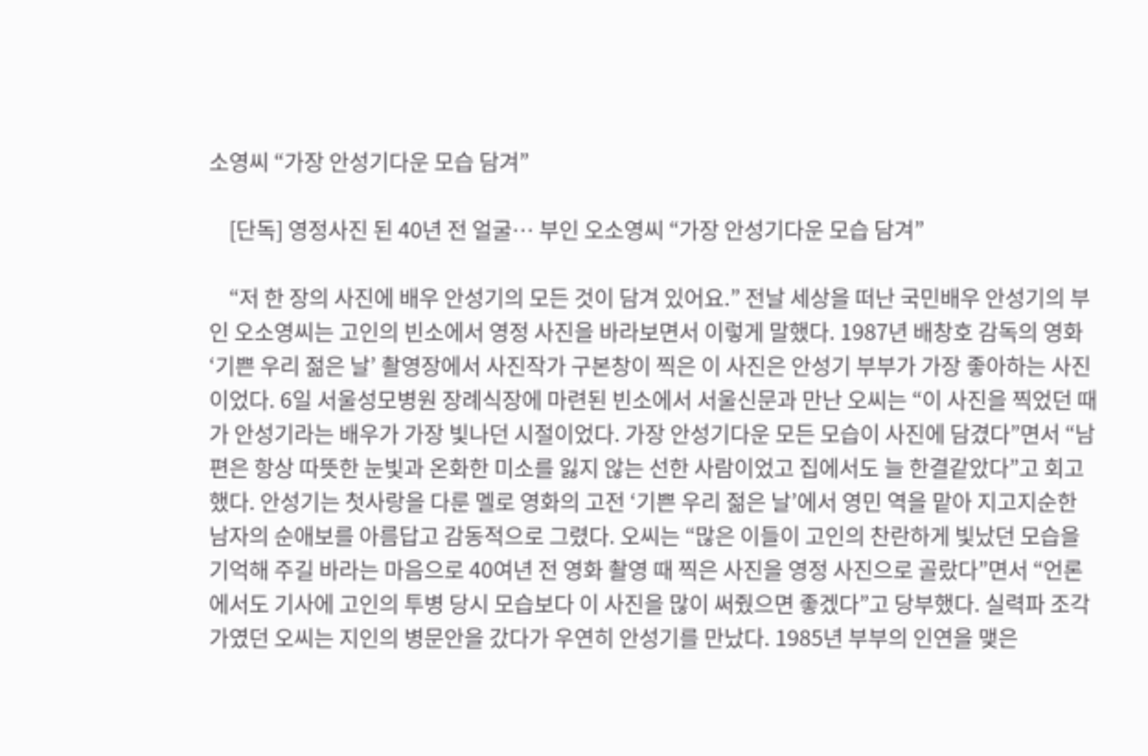소영씨 “가장 안성기다운 모습 담겨”

    [단독] 영정사진 된 40년 전 얼굴… 부인 오소영씨 “가장 안성기다운 모습 담겨”

    “저 한 장의 사진에 배우 안성기의 모든 것이 담겨 있어요.” 전날 세상을 떠난 국민배우 안성기의 부인 오소영씨는 고인의 빈소에서 영정 사진을 바라보면서 이렇게 말했다. 1987년 배창호 감독의 영화 ‘기쁜 우리 젊은 날’ 촬영장에서 사진작가 구본창이 찍은 이 사진은 안성기 부부가 가장 좋아하는 사진이었다. 6일 서울성모병원 장례식장에 마련된 빈소에서 서울신문과 만난 오씨는 “이 사진을 찍었던 때가 안성기라는 배우가 가장 빛나던 시절이었다. 가장 안성기다운 모든 모습이 사진에 담겼다”면서 “남편은 항상 따뜻한 눈빛과 온화한 미소를 잃지 않는 선한 사람이었고 집에서도 늘 한결같았다”고 회고했다. 안성기는 첫사랑을 다룬 멜로 영화의 고전 ‘기쁜 우리 젊은 날’에서 영민 역을 맡아 지고지순한 남자의 순애보를 아름답고 감동적으로 그렸다. 오씨는 “많은 이들이 고인의 찬란하게 빛났던 모습을 기억해 주길 바라는 마음으로 40여년 전 영화 촬영 때 찍은 사진을 영정 사진으로 골랐다”면서 “언론에서도 기사에 고인의 투병 당시 모습보다 이 사진을 많이 써줬으면 좋겠다”고 당부했다. 실력파 조각가였던 오씨는 지인의 병문안을 갔다가 우연히 안성기를 만났다. 1985년 부부의 인연을 맺은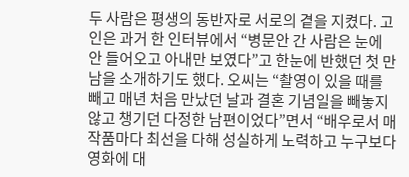두 사람은 평생의 동반자로 서로의 곁을 지켰다. 고인은 과거 한 인터뷰에서 “병문안 간 사람은 눈에 안 들어오고 아내만 보였다”고 한눈에 반했던 첫 만남을 소개하기도 했다. 오씨는 “촬영이 있을 때를 빼고 매년 처음 만났던 날과 결혼 기념일을 빼놓지 않고 챙기던 다정한 남편이었다”면서 “배우로서 매 작품마다 최선을 다해 성실하게 노력하고 누구보다 영화에 대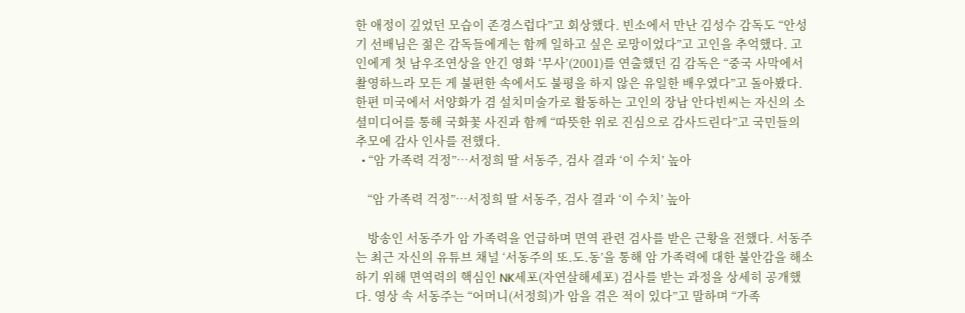한 애정이 깊었던 모습이 존경스럽다”고 회상했다. 빈소에서 만난 김성수 감독도 “안성기 선배님은 젊은 감독들에게는 함께 일하고 싶은 로망이었다”고 고인을 추억했다. 고인에게 첫 남우조연상을 안긴 영화 ‘무사’(2001)를 연출했던 김 감독은 “중국 사막에서 촬영하느라 모든 게 불편한 속에서도 불평을 하지 않은 유일한 배우였다”고 돌아봤다. 한편 미국에서 서양화가 겸 설치미술가로 활동하는 고인의 장남 안다빈씨는 자신의 소셜미디어를 통해 국화꽃 사진과 함께 “따뜻한 위로 진심으로 감사드린다”고 국민들의 추모에 감사 인사를 전했다.
  • “암 가족력 걱정”…서정희 딸 서동주, 검사 결과 ‘이 수치’ 높아

    “암 가족력 걱정”…서정희 딸 서동주, 검사 결과 ‘이 수치’ 높아

    방송인 서동주가 암 가족력을 언급하며 면역 관련 검사를 받은 근황을 전했다. 서동주는 최근 자신의 유튜브 채널 ‘서동주의 또.도.동’을 통해 암 가족력에 대한 불안감을 해소하기 위해 면역력의 핵심인 NK세포(자연살해세포) 검사를 받는 과정을 상세히 공개했다. 영상 속 서동주는 “어머니(서정희)가 암을 겪은 적이 있다”고 말하며 “가족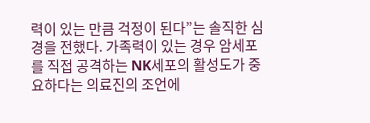력이 있는 만큼 걱정이 된다”는 솔직한 심경을 전했다. 가족력이 있는 경우 암세포를 직접 공격하는 NK세포의 활성도가 중요하다는 의료진의 조언에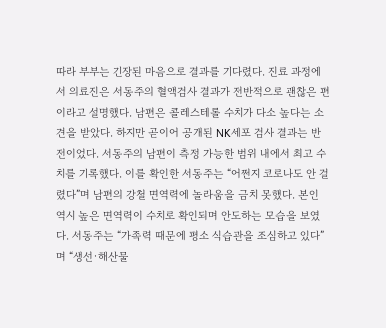따라 부부는 긴장된 마음으로 결과를 기다렸다. 진료 과정에서 의료진은 서동주의 혈액검사 결과가 전반적으로 괜찮은 편이라고 설명했다. 남편은 콜레스테롤 수치가 다소 높다는 소견을 받았다. 하지만 곧이어 공개된 NK세포 검사 결과는 반전이었다. 서동주의 남편이 측정 가능한 범위 내에서 최고 수치를 기록했다. 이를 확인한 서동주는 “어쩐지 코로나도 안 걸렸다”며 남편의 강철 면역력에 놀라움을 금치 못했다. 본인 역시 높은 면역력이 수치로 확인되며 안도하는 모습을 보였다. 서동주는 “가족력 때문에 평소 식습관을 조심하고 있다”며 “생선·해산물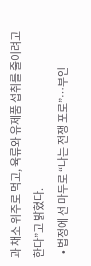과 채소 위주로 먹고, 육류와 유제품 섭취를 줄이려고 한다”고 밝혔다.
  • 법정에 선 마두로 “나는 전쟁 포로”…부인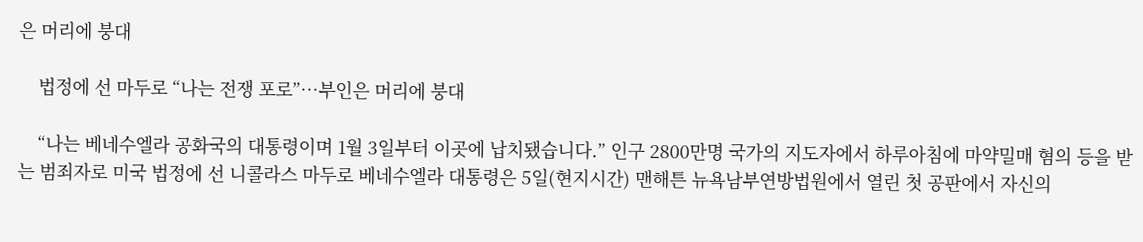은 머리에 붕대

    법정에 선 마두로 “나는 전쟁 포로”…부인은 머리에 붕대

    “나는 베네수엘라 공화국의 대통령이며 1월 3일부터 이곳에 납치됐습니다.” 인구 2800만명 국가의 지도자에서 하루아침에 마약밀매 혐의 등을 받는 범죄자로 미국 법정에 선 니콜라스 마두로 베네수엘라 대통령은 5일(현지시간) 맨해튼 뉴욕남부연방법원에서 열린 첫 공판에서 자신의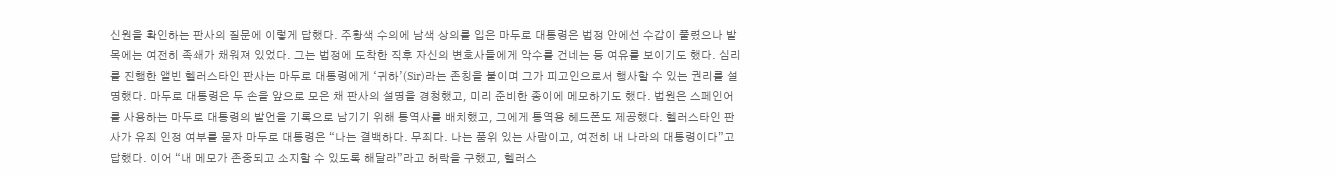신원을 확인하는 판사의 질문에 이렇게 답했다. 주황색 수의에 남색 상의를 입은 마두로 대통령은 법정 안에선 수갑이 풀렸으나 발목에는 여전히 족쇄가 채워져 있었다. 그는 법정에 도착한 직후 자신의 변호사들에게 악수를 건네는 등 여유를 보이기도 했다. 심리를 진행한 앨빈 헬러스타인 판사는 마두로 대통령에게 ‘귀하’(Sir)라는 존칭을 붙이며 그가 피고인으로서 행사할 수 있는 권리를 설명했다. 마두로 대통령은 두 손을 앞으로 모은 채 판사의 설명을 경청했고, 미리 준비한 종이에 메모하기도 했다. 법원은 스페인어를 사용하는 마두로 대통령의 발언을 기록으로 남기기 위해 통역사를 배치했고, 그에게 통역용 헤드폰도 제공했다. 헬러스타인 판사가 유죄 인정 여부를 묻자 마두로 대통령은 “나는 결백하다. 무죄다. 나는 품위 있는 사람이고, 여전히 내 나라의 대통령이다”고 답했다. 이어 “내 메모가 존중되고 소지할 수 있도록 해달라”라고 허락을 구했고, 헬러스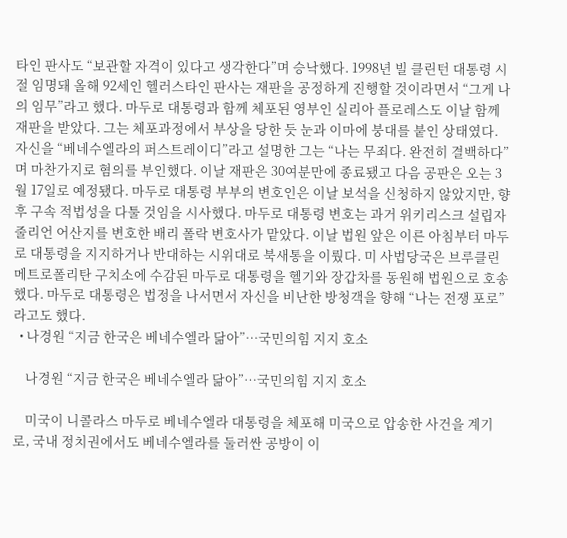타인 판사도 “보관할 자격이 있다고 생각한다”며 승낙했다. 1998년 빌 클린턴 대통령 시절 임명돼 올해 92세인 헬러스타인 판사는 재판을 공정하게 진행할 것이라면서 “그게 나의 임무”라고 했다. 마두로 대통령과 함께 체포된 영부인 실리아 플로레스도 이날 함께 재판을 받았다. 그는 체포과정에서 부상을 당한 듯 눈과 이마에 붕대를 붙인 상태였다. 자신을 “베네수엘라의 퍼스트레이디”라고 설명한 그는 “나는 무죄다. 완전히 결백하다”며 마찬가지로 혐의를 부인했다. 이날 재판은 30여분만에 종료됐고 다음 공판은 오는 3월 17일로 예정됐다. 마두로 대통령 부부의 변호인은 이날 보석을 신청하지 않았지만, 향후 구속 적법성을 다툴 것임을 시사했다. 마두로 대통령 변호는 과거 위키리스크 설립자 줄리언 어산지를 변호한 배리 폴락 변호사가 맡았다. 이날 법원 앞은 이른 아침부터 마두로 대통령을 지지하거나 반대하는 시위대로 북새통을 이뤘다. 미 사법당국은 브루클린 메트로폴리탄 구치소에 수감된 마두로 대통령을 헬기와 장갑차를 동원해 법원으로 호송했다. 마두로 대통령은 법정을 나서면서 자신을 비난한 방청객을 향해 “나는 전쟁 포로”라고도 했다.
  • 나경원 “지금 한국은 베네수엘라 닮아”…국민의힘 지지 호소

    나경원 “지금 한국은 베네수엘라 닮아”…국민의힘 지지 호소

    미국이 니콜라스 마두로 베네수엘라 대통령을 체포해 미국으로 압송한 사건을 계기로, 국내 정치권에서도 베네수엘라를 둘러싼 공방이 이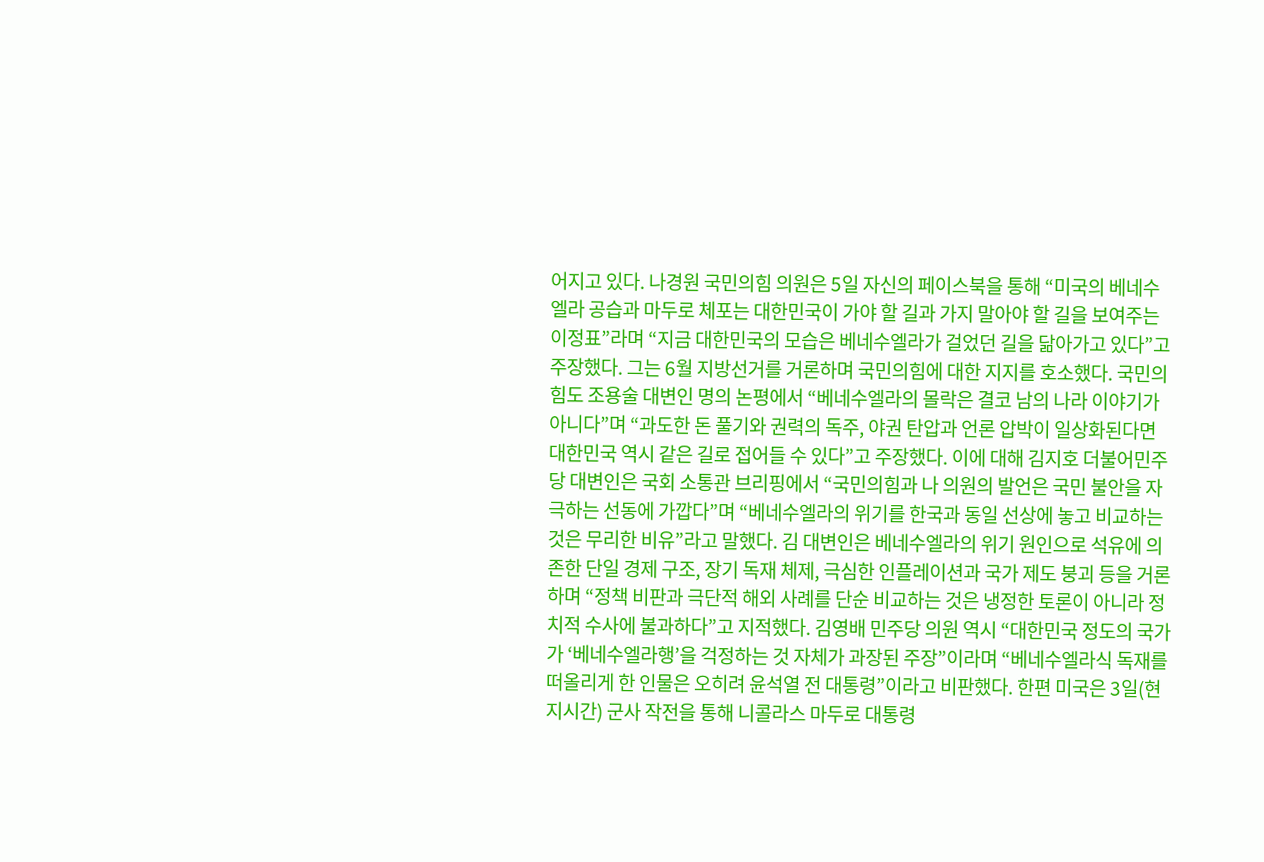어지고 있다. 나경원 국민의힘 의원은 5일 자신의 페이스북을 통해 “미국의 베네수엘라 공습과 마두로 체포는 대한민국이 가야 할 길과 가지 말아야 할 길을 보여주는 이정표”라며 “지금 대한민국의 모습은 베네수엘라가 걸었던 길을 닮아가고 있다”고 주장했다. 그는 6월 지방선거를 거론하며 국민의힘에 대한 지지를 호소했다. 국민의힘도 조용술 대변인 명의 논평에서 “베네수엘라의 몰락은 결코 남의 나라 이야기가 아니다”며 “과도한 돈 풀기와 권력의 독주, 야권 탄압과 언론 압박이 일상화된다면 대한민국 역시 같은 길로 접어들 수 있다”고 주장했다. 이에 대해 김지호 더불어민주당 대변인은 국회 소통관 브리핑에서 “국민의힘과 나 의원의 발언은 국민 불안을 자극하는 선동에 가깝다”며 “베네수엘라의 위기를 한국과 동일 선상에 놓고 비교하는 것은 무리한 비유”라고 말했다. 김 대변인은 베네수엘라의 위기 원인으로 석유에 의존한 단일 경제 구조, 장기 독재 체제, 극심한 인플레이션과 국가 제도 붕괴 등을 거론하며 “정책 비판과 극단적 해외 사례를 단순 비교하는 것은 냉정한 토론이 아니라 정치적 수사에 불과하다”고 지적했다. 김영배 민주당 의원 역시 “대한민국 정도의 국가가 ‘베네수엘라행’을 걱정하는 것 자체가 과장된 주장”이라며 “베네수엘라식 독재를 떠올리게 한 인물은 오히려 윤석열 전 대통령”이라고 비판했다. 한편 미국은 3일(현지시간) 군사 작전을 통해 니콜라스 마두로 대통령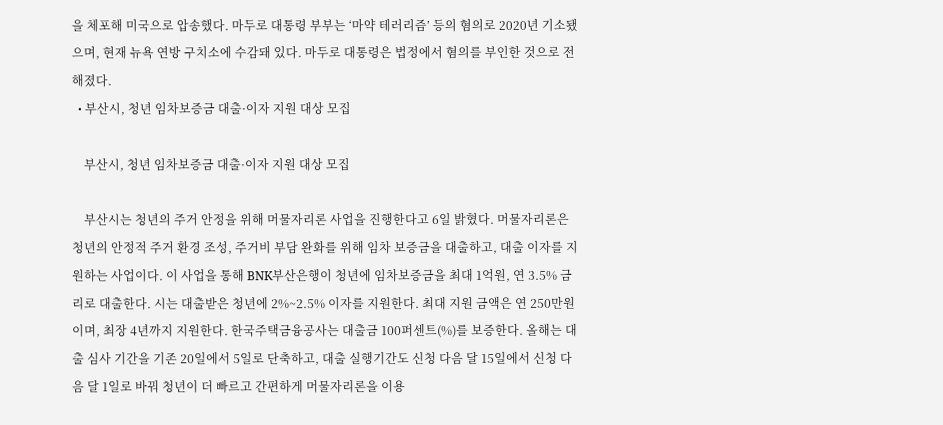을 체포해 미국으로 압송했다. 마두로 대통령 부부는 ‘마약 테러리즘’ 등의 혐의로 2020년 기소됐으며, 현재 뉴욕 연방 구치소에 수감돼 있다. 마두로 대통령은 법정에서 혐의를 부인한 것으로 전해졌다.
  • 부산시, 청년 임차보증금 대출·이자 지원 대상 모집

    부산시, 청년 임차보증금 대출·이자 지원 대상 모집

    부산시는 청년의 주거 안정을 위해 머물자리론 사업을 진행한다고 6일 밝혔다. 머물자리론은 청년의 안정적 주거 환경 조성, 주거비 부담 완화를 위해 임차 보증금을 대출하고, 대출 이자를 지원하는 사업이다. 이 사업을 통해 BNK부산은행이 청년에 임차보증금을 최대 1억원, 연 3.5% 금리로 대출한다. 시는 대출받은 청년에 2%~2.5% 이자를 지원한다. 최대 지원 금액은 연 250만원이며, 최장 4년까지 지원한다. 한국주택금융공사는 대출금 100퍼센트(%)를 보증한다. 올해는 대출 심사 기간을 기존 20일에서 5일로 단축하고, 대출 실행기간도 신청 다음 달 15일에서 신청 다음 달 1일로 바꿔 청년이 더 빠르고 간편하게 머물자리론을 이용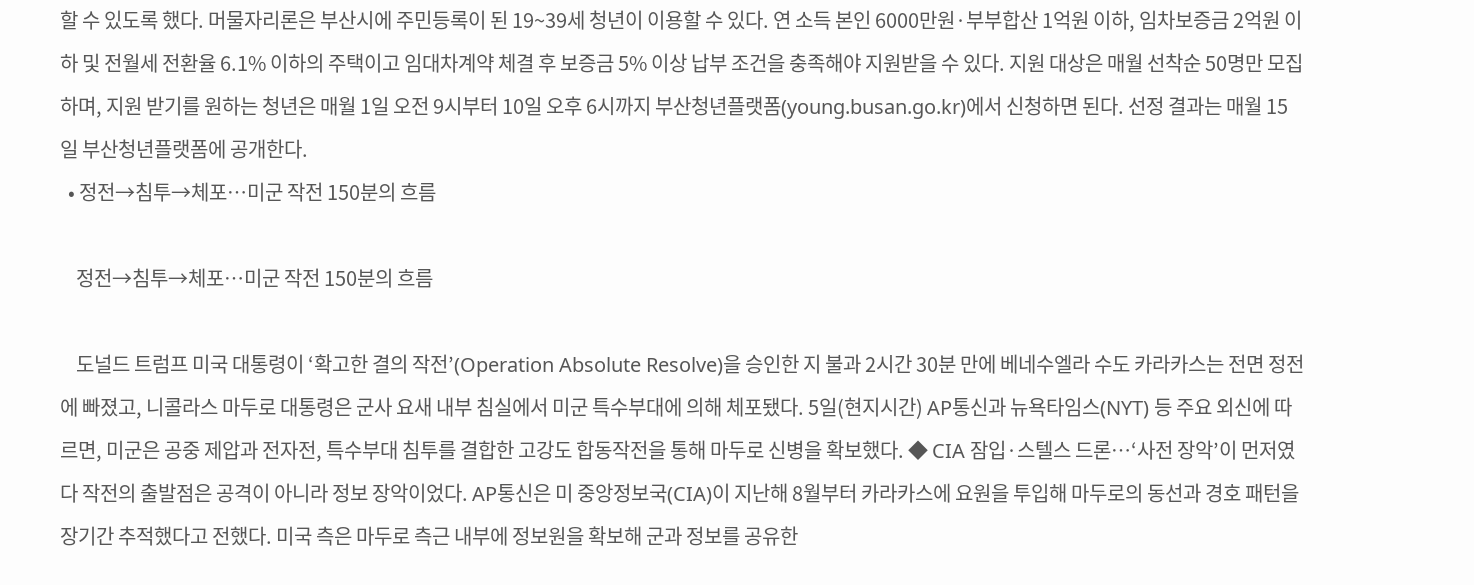할 수 있도록 했다. 머물자리론은 부산시에 주민등록이 된 19~39세 청년이 이용할 수 있다. 연 소득 본인 6000만원·부부합산 1억원 이하, 임차보증금 2억원 이하 및 전월세 전환율 6.1% 이하의 주택이고 임대차계약 체결 후 보증금 5% 이상 납부 조건을 충족해야 지원받을 수 있다. 지원 대상은 매월 선착순 50명만 모집하며, 지원 받기를 원하는 청년은 매월 1일 오전 9시부터 10일 오후 6시까지 부산청년플랫폼(young.busan.go.kr)에서 신청하면 된다. 선정 결과는 매월 15일 부산청년플랫폼에 공개한다.
  • 정전→침투→체포…미군 작전 150분의 흐름

    정전→침투→체포…미군 작전 150분의 흐름

    도널드 트럼프 미국 대통령이 ‘확고한 결의 작전’(Operation Absolute Resolve)을 승인한 지 불과 2시간 30분 만에 베네수엘라 수도 카라카스는 전면 정전에 빠졌고, 니콜라스 마두로 대통령은 군사 요새 내부 침실에서 미군 특수부대에 의해 체포됐다. 5일(현지시간) AP통신과 뉴욕타임스(NYT) 등 주요 외신에 따르면, 미군은 공중 제압과 전자전, 특수부대 침투를 결합한 고강도 합동작전을 통해 마두로 신병을 확보했다. ◆ CIA 잠입·스텔스 드론…‘사전 장악’이 먼저였다 작전의 출발점은 공격이 아니라 정보 장악이었다. AP통신은 미 중앙정보국(CIA)이 지난해 8월부터 카라카스에 요원을 투입해 마두로의 동선과 경호 패턴을 장기간 추적했다고 전했다. 미국 측은 마두로 측근 내부에 정보원을 확보해 군과 정보를 공유한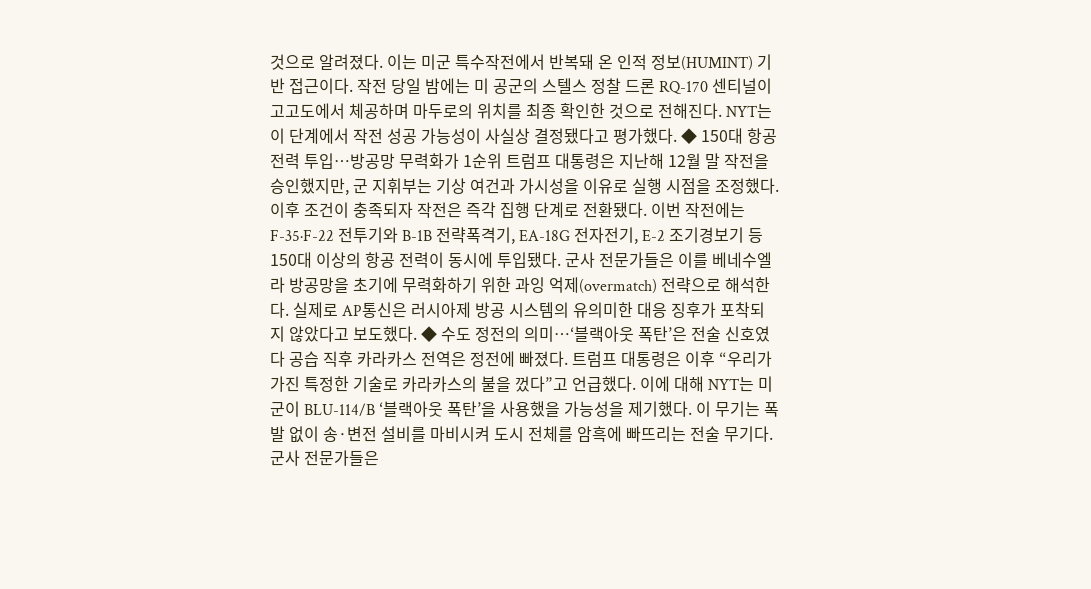것으로 알려졌다. 이는 미군 특수작전에서 반복돼 온 인적 정보(HUMINT) 기반 접근이다. 작전 당일 밤에는 미 공군의 스텔스 정찰 드론 RQ-170 센티널이 고고도에서 체공하며 마두로의 위치를 최종 확인한 것으로 전해진다. NYT는 이 단계에서 작전 성공 가능성이 사실상 결정됐다고 평가했다. ◆ 150대 항공 전력 투입…방공망 무력화가 1순위 트럼프 대통령은 지난해 12월 말 작전을 승인했지만, 군 지휘부는 기상 여건과 가시성을 이유로 실행 시점을 조정했다. 이후 조건이 충족되자 작전은 즉각 집행 단계로 전환됐다. 이번 작전에는 F-35·F-22 전투기와 B-1B 전략폭격기, EA-18G 전자전기, E-2 조기경보기 등 150대 이상의 항공 전력이 동시에 투입됐다. 군사 전문가들은 이를 베네수엘라 방공망을 초기에 무력화하기 위한 과잉 억제(overmatch) 전략으로 해석한다. 실제로 AP통신은 러시아제 방공 시스템의 유의미한 대응 징후가 포착되지 않았다고 보도했다. ◆ 수도 정전의 의미…‘블랙아웃 폭탄’은 전술 신호였다 공습 직후 카라카스 전역은 정전에 빠졌다. 트럼프 대통령은 이후 “우리가 가진 특정한 기술로 카라카스의 불을 껐다”고 언급했다. 이에 대해 NYT는 미군이 BLU-114/B ‘블랙아웃 폭탄’을 사용했을 가능성을 제기했다. 이 무기는 폭발 없이 송·변전 설비를 마비시켜 도시 전체를 암흑에 빠뜨리는 전술 무기다. 군사 전문가들은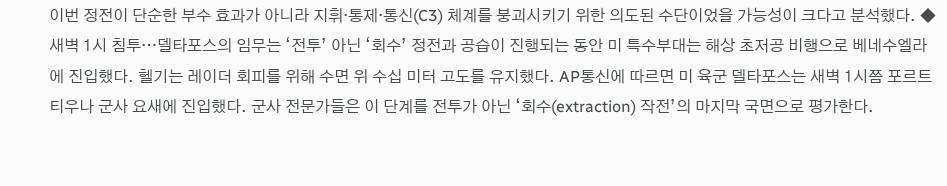이번 정전이 단순한 부수 효과가 아니라 지휘·통제·통신(C3) 체계를 붕괴시키기 위한 의도된 수단이었을 가능성이 크다고 분석했다. ◆ 새벽 1시 침투…델타포스의 임무는 ‘전투’ 아닌 ‘회수’ 정전과 공습이 진행되는 동안 미 특수부대는 해상 초저공 비행으로 베네수엘라에 진입했다. 헬기는 레이더 회피를 위해 수면 위 수십 미터 고도를 유지했다. AP통신에 따르면 미 육군 델타포스는 새벽 1시쯤 포르트 티우나 군사 요새에 진입했다. 군사 전문가들은 이 단계를 전투가 아닌 ‘회수(extraction) 작전’의 마지막 국면으로 평가한다.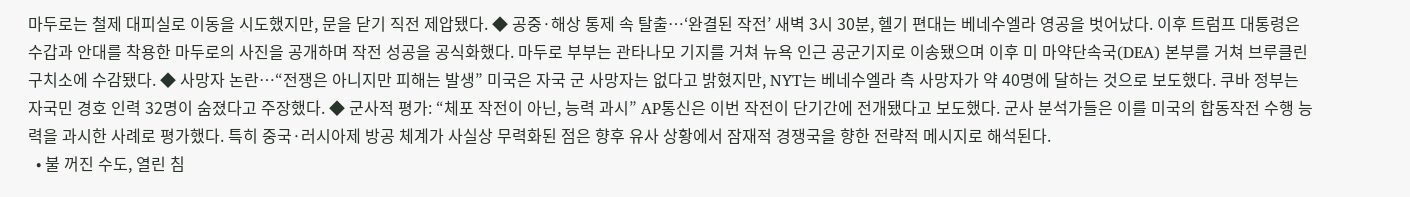마두로는 철제 대피실로 이동을 시도했지만, 문을 닫기 직전 제압됐다. ◆ 공중·해상 통제 속 탈출…‘완결된 작전’ 새벽 3시 30분, 헬기 편대는 베네수엘라 영공을 벗어났다. 이후 트럼프 대통령은 수갑과 안대를 착용한 마두로의 사진을 공개하며 작전 성공을 공식화했다. 마두로 부부는 관타나모 기지를 거쳐 뉴욕 인근 공군기지로 이송됐으며 이후 미 마약단속국(DEA) 본부를 거쳐 브루클린 구치소에 수감됐다. ◆ 사망자 논란…“전쟁은 아니지만 피해는 발생” 미국은 자국 군 사망자는 없다고 밝혔지만, NYT는 베네수엘라 측 사망자가 약 40명에 달하는 것으로 보도했다. 쿠바 정부는 자국민 경호 인력 32명이 숨졌다고 주장했다. ◆ 군사적 평가: “체포 작전이 아닌, 능력 과시” AP통신은 이번 작전이 단기간에 전개됐다고 보도했다. 군사 분석가들은 이를 미국의 합동작전 수행 능력을 과시한 사례로 평가했다. 특히 중국·러시아제 방공 체계가 사실상 무력화된 점은 향후 유사 상황에서 잠재적 경쟁국을 향한 전략적 메시지로 해석된다.
  • 불 꺼진 수도, 열린 침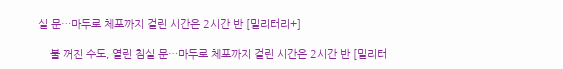실 문…마두로 체포까지 걸린 시간은 2시간 반 [밀리터리+]

    불 꺼진 수도, 열린 침실 문…마두로 체포까지 걸린 시간은 2시간 반 [밀리터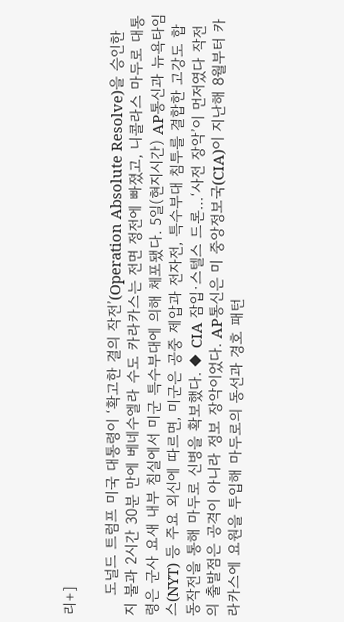리+]

    도널드 트럼프 미국 대통령이 ‘확고한 결의 작전’(Operation Absolute Resolve)을 승인한 지 불과 2시간 30분 만에 베네수엘라 수도 카라카스는 전면 정전에 빠졌고, 니콜라스 마두로 대통령은 군사 요새 내부 침실에서 미군 특수부대에 의해 체포됐다. 5일(현지시간) AP통신과 뉴욕타임스(NYT) 등 주요 외신에 따르면, 미군은 공중 제압과 전자전, 특수부대 침투를 결합한 고강도 합동작전을 통해 마두로 신병을 확보했다. ◆ CIA 잠입·스텔스 드론…‘사전 장악’이 먼저였다 작전의 출발점은 공격이 아니라 정보 장악이었다. AP통신은 미 중앙정보국(CIA)이 지난해 8월부터 카라카스에 요원을 투입해 마두로의 동선과 경호 패턴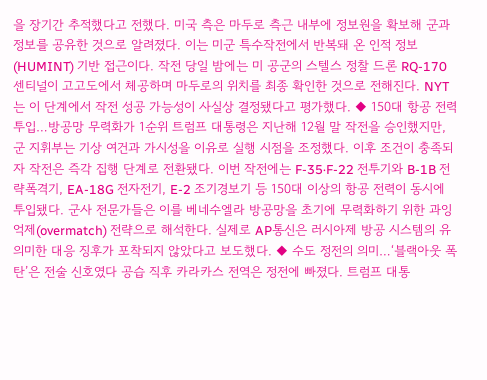을 장기간 추적했다고 전했다. 미국 측은 마두로 측근 내부에 정보원을 확보해 군과 정보를 공유한 것으로 알려졌다. 이는 미군 특수작전에서 반복돼 온 인적 정보(HUMINT) 기반 접근이다. 작전 당일 밤에는 미 공군의 스텔스 정찰 드론 RQ-170 센티널이 고고도에서 체공하며 마두로의 위치를 최종 확인한 것으로 전해진다. NYT는 이 단계에서 작전 성공 가능성이 사실상 결정됐다고 평가했다. ◆ 150대 항공 전력 투입…방공망 무력화가 1순위 트럼프 대통령은 지난해 12월 말 작전을 승인했지만, 군 지휘부는 기상 여건과 가시성을 이유로 실행 시점을 조정했다. 이후 조건이 충족되자 작전은 즉각 집행 단계로 전환됐다. 이번 작전에는 F-35·F-22 전투기와 B-1B 전략폭격기, EA-18G 전자전기, E-2 조기경보기 등 150대 이상의 항공 전력이 동시에 투입됐다. 군사 전문가들은 이를 베네수엘라 방공망을 초기에 무력화하기 위한 과잉 억제(overmatch) 전략으로 해석한다. 실제로 AP통신은 러시아제 방공 시스템의 유의미한 대응 징후가 포착되지 않았다고 보도했다. ◆ 수도 정전의 의미…‘블랙아웃 폭탄’은 전술 신호였다 공습 직후 카라카스 전역은 정전에 빠졌다. 트럼프 대통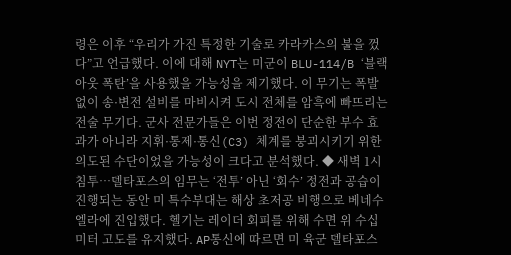령은 이후 “우리가 가진 특정한 기술로 카라카스의 불을 껐다”고 언급했다. 이에 대해 NYT는 미군이 BLU-114/B ‘블랙아웃 폭탄’을 사용했을 가능성을 제기했다. 이 무기는 폭발 없이 송·변전 설비를 마비시켜 도시 전체를 암흑에 빠뜨리는 전술 무기다. 군사 전문가들은 이번 정전이 단순한 부수 효과가 아니라 지휘·통제·통신(C3) 체계를 붕괴시키기 위한 의도된 수단이었을 가능성이 크다고 분석했다. ◆ 새벽 1시 침투…델타포스의 임무는 ‘전투’ 아닌 ‘회수’ 정전과 공습이 진행되는 동안 미 특수부대는 해상 초저공 비행으로 베네수엘라에 진입했다. 헬기는 레이더 회피를 위해 수면 위 수십 미터 고도를 유지했다. AP통신에 따르면 미 육군 델타포스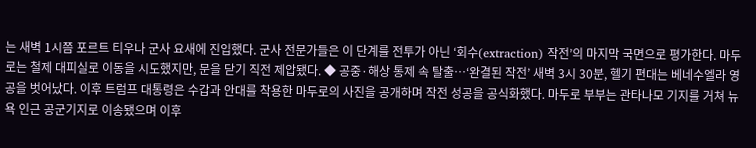는 새벽 1시쯤 포르트 티우나 군사 요새에 진입했다. 군사 전문가들은 이 단계를 전투가 아닌 ‘회수(extraction) 작전’의 마지막 국면으로 평가한다. 마두로는 철제 대피실로 이동을 시도했지만, 문을 닫기 직전 제압됐다. ◆ 공중·해상 통제 속 탈출…‘완결된 작전’ 새벽 3시 30분, 헬기 편대는 베네수엘라 영공을 벗어났다. 이후 트럼프 대통령은 수갑과 안대를 착용한 마두로의 사진을 공개하며 작전 성공을 공식화했다. 마두로 부부는 관타나모 기지를 거쳐 뉴욕 인근 공군기지로 이송됐으며 이후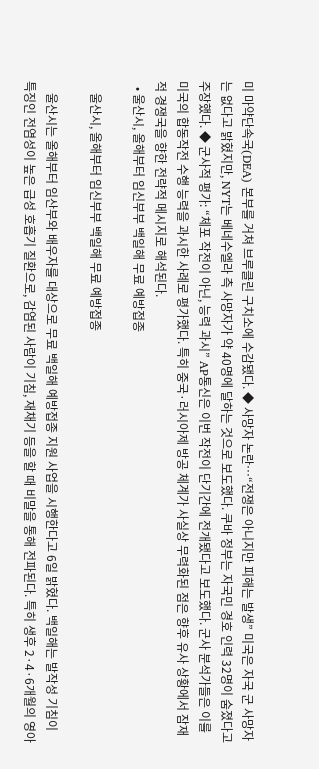미 마약단속국(DEA) 본부를 거쳐 브루클린 구치소에 수감됐다. ◆ 사망자 논란…“전쟁은 아니지만 피해는 발생” 미국은 자국 군 사망자는 없다고 밝혔지만, NYT는 베네수엘라 측 사망자가 약 40명에 달하는 것으로 보도했다. 쿠바 정부는 자국민 경호 인력 32명이 숨졌다고 주장했다. ◆ 군사적 평가: “체포 작전이 아닌, 능력 과시” AP통신은 이번 작전이 단기간에 전개됐다고 보도했다. 군사 분석가들은 이를 미국의 합동작전 수행 능력을 과시한 사례로 평가했다. 특히 중국·러시아제 방공 체계가 사실상 무력화된 점은 향후 유사 상황에서 잠재적 경쟁국을 향한 전략적 메시지로 해석된다.
  • 울산시, 올해부터 임신부부 백일해 무료 예방접종

    울산시, 올해부터 임신부부 백일해 무료 예방접종

    울산시는 올해부터 임산부와 배우자를 대상으로 무료 백일해 예방접종 지원 사업을 시행한다고 6일 밝혔다. 백일해는 발작성 기침이 특징인 전염성이 높은 급성 호흡기 질환으로, 감염된 사람이 기침, 재채기 등을 할 때 비말을 통해 전파된다. 특히 생후 2·4·6개월의 영아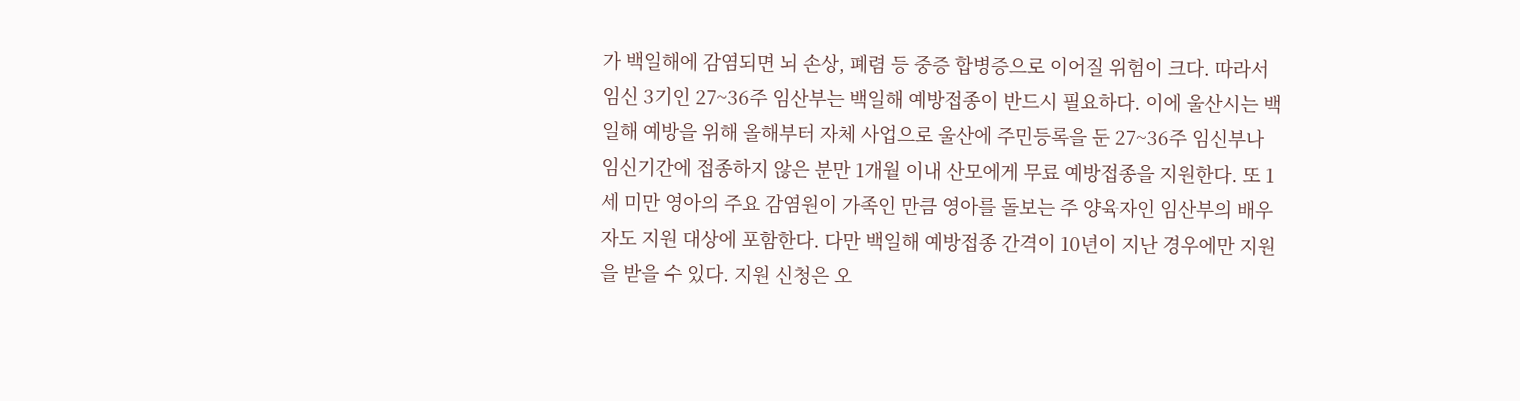가 백일해에 감염되면 뇌 손상, 폐렴 등 중증 합병증으로 이어질 위험이 크다. 따라서 임신 3기인 27~36주 임산부는 백일해 예방접종이 반드시 필요하다. 이에 울산시는 백일해 예방을 위해 올해부터 자체 사업으로 울산에 주민등록을 둔 27~36주 임신부나 임신기간에 접종하지 않은 분만 1개월 이내 산모에게 무료 예방접종을 지원한다. 또 1세 미만 영아의 주요 감염원이 가족인 만큼 영아를 돌보는 주 양육자인 임산부의 배우자도 지원 대상에 포함한다. 다만 백일해 예방접종 간격이 10년이 지난 경우에만 지원을 받을 수 있다. 지원 신청은 오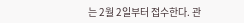는 2월 2일부터 접수한다. 관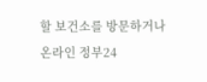할 보건소를 방문하거나 온라인 정부24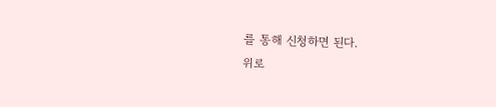를 통해 신청하면 된다.
위로